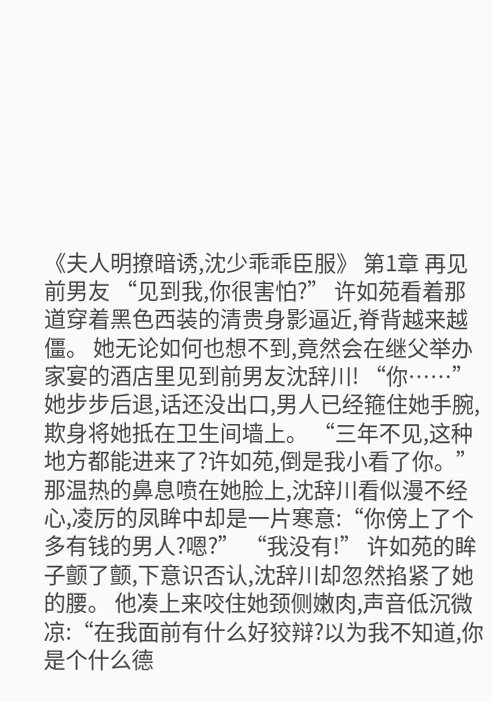《夫人明撩暗诱,沈少乖乖臣服》 第1章 再见前男友 “见到我,你很害怕?” 许如苑看着那道穿着黑色西装的清贵身影逼近,脊背越来越僵。 她无论如何也想不到,竟然会在继父举办家宴的酒店里见到前男友沈辞川! “你……” 她步步后退,话还没出口,男人已经箍住她手腕,欺身将她抵在卫生间墙上。 “三年不见,这种地方都能进来了?许如苑,倒是我小看了你。” 那温热的鼻息喷在她脸上,沈辞川看似漫不经心,凌厉的凤眸中却是一片寒意:“你傍上了个多有钱的男人?嗯?” “我没有!” 许如苑的眸子颤了颤,下意识否认,沈辞川却忽然掐紧了她的腰。 他凑上来咬住她颈侧嫩肉,声音低沉微凉:“在我面前有什么好狡辩?以为我不知道,你是个什么德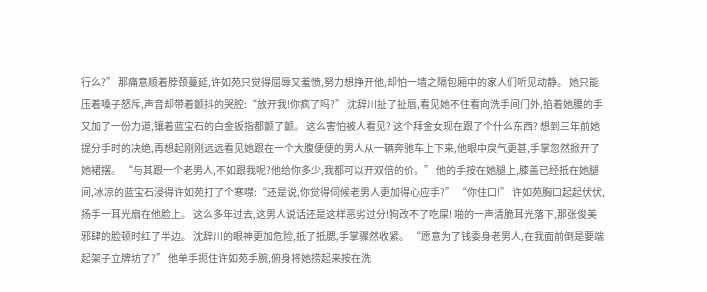行么?” 那痛意顺着脖颈蔓延,许如苑只觉得屈辱又羞愤,努力想挣开他,却怕一墙之隔包厢中的家人们听见动静。 她只能压着嗓子怒斥,声音却带着颤抖的哭腔:“放开我!你疯了吗?” 沈辞川扯了扯唇,看见她不住看向洗手间门外,掐着她腰的手又加了一份力道,镶着蓝宝石的白金扳指都颤了颤。 这么害怕被人看见? 这个拜金女现在跟了个什么东西? 想到三年前她提分手时的决绝,再想起刚刚远远看见她跟在一个大腹便便的男人从一辆奔驰车上下来,他眼中戾气更甚,手掌忽然掀开了她裙摆。 “与其跟一个老男人,不如跟我呢?他给你多少,我都可以开双倍的价。” 他的手按在她腿上,膝盖已经抵在她腿间,冰凉的蓝宝石浸得许如苑打了个寒噤:“还是说,你觉得伺候老男人更加得心应手?” “你住口!” 许如苑胸口起起伏伏,扬手一耳光扇在他脸上。 这么多年过去,这男人说话还是这样恶劣过分!狗改不了吃屎! 啪的一声清脆耳光落下,那张俊美邪肆的脸顿时红了半边。 沈辞川的眼神更加危险,抵了抵腮,手掌骤然收紧。 “愿意为了钱委身老男人,在我面前倒是要端起架子立牌坊了?” 他单手扼住许如苑手腕,俯身将她捞起来按在洗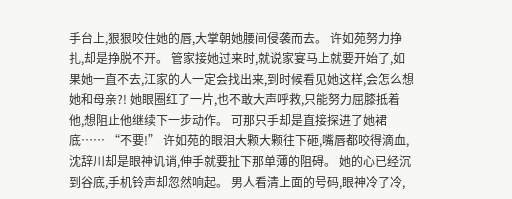手台上,狠狠咬住她的唇,大掌朝她腰间侵袭而去。 许如苑努力挣扎,却是挣脱不开。 管家接她过来时,就说家宴马上就要开始了,如果她一直不去,江家的人一定会找出来,到时候看见她这样,会怎么想她和母亲?! 她眼圈红了一片,也不敢大声呼救,只能努力屈膝抵着他,想阻止他继续下一步动作。 可那只手却是直接探进了她裙底…… “不要!” 许如苑的眼泪大颗大颗往下砸,嘴唇都咬得滴血,沈辞川却是眼神讥诮,伸手就要扯下那单薄的阻碍。 她的心已经沉到谷底,手机铃声却忽然响起。 男人看清上面的号码,眼神冷了冷,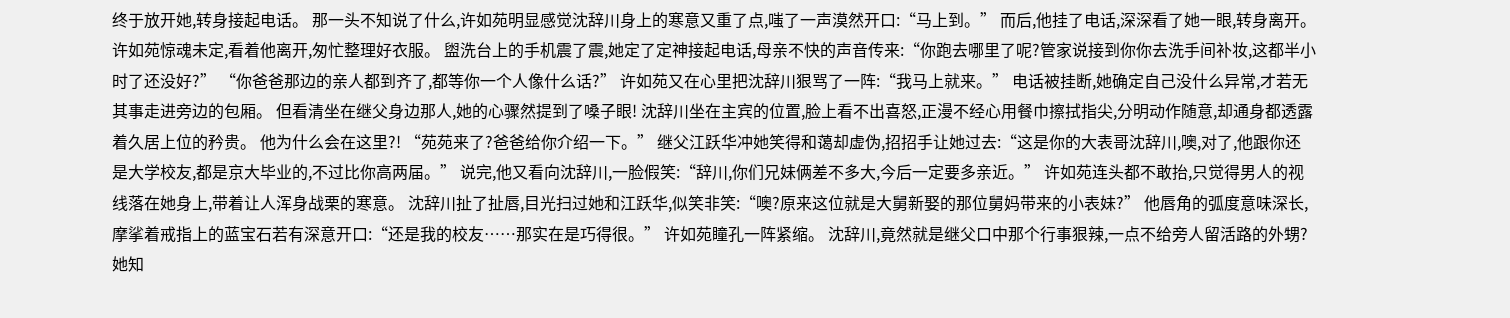终于放开她,转身接起电话。 那一头不知说了什么,许如苑明显感觉沈辞川身上的寒意又重了点,嗤了一声漠然开口:“马上到。” 而后,他挂了电话,深深看了她一眼,转身离开。 许如苑惊魂未定,看着他离开,匆忙整理好衣服。 盥洗台上的手机震了震,她定了定神接起电话,母亲不快的声音传来:“你跑去哪里了呢?管家说接到你你去洗手间补妆,这都半小时了还没好?” “你爸爸那边的亲人都到齐了,都等你一个人像什么话?” 许如苑又在心里把沈辞川狠骂了一阵:“我马上就来。” 电话被挂断,她确定自己没什么异常,才若无其事走进旁边的包厢。 但看清坐在继父身边那人,她的心骤然提到了嗓子眼! 沈辞川坐在主宾的位置,脸上看不出喜怒,正漫不经心用餐巾擦拭指尖,分明动作随意,却通身都透露着久居上位的矜贵。 他为什么会在这里?! “苑苑来了?爸爸给你介绍一下。” 继父江跃华冲她笑得和蔼却虚伪,招招手让她过去:“这是你的大表哥沈辞川,噢,对了,他跟你还是大学校友,都是京大毕业的,不过比你高两届。” 说完,他又看向沈辞川,一脸假笑:“辞川,你们兄妹俩差不多大,今后一定要多亲近。” 许如苑连头都不敢抬,只觉得男人的视线落在她身上,带着让人浑身战栗的寒意。 沈辞川扯了扯唇,目光扫过她和江跃华,似笑非笑:“噢?原来这位就是大舅新娶的那位舅妈带来的小表妹?” 他唇角的弧度意味深长,摩挲着戒指上的蓝宝石若有深意开口:“还是我的校友……那实在是巧得很。” 许如苑瞳孔一阵紧缩。 沈辞川,竟然就是继父口中那个行事狠辣,一点不给旁人留活路的外甥? 她知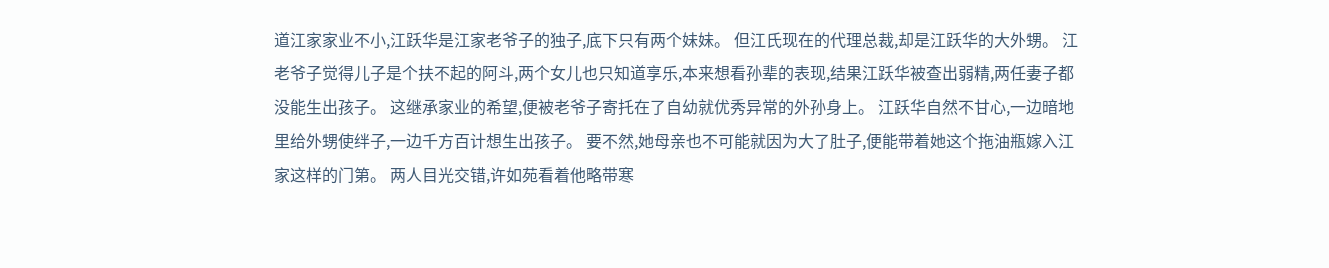道江家家业不小,江跃华是江家老爷子的独子,底下只有两个妹妹。 但江氏现在的代理总裁,却是江跃华的大外甥。 江老爷子觉得儿子是个扶不起的阿斗,两个女儿也只知道享乐,本来想看孙辈的表现,结果江跃华被查出弱精,两任妻子都没能生出孩子。 这继承家业的希望,便被老爷子寄托在了自幼就优秀异常的外孙身上。 江跃华自然不甘心,一边暗地里给外甥使绊子,一边千方百计想生出孩子。 要不然,她母亲也不可能就因为大了肚子,便能带着她这个拖油瓶嫁入江家这样的门第。 两人目光交错,许如苑看着他略带寒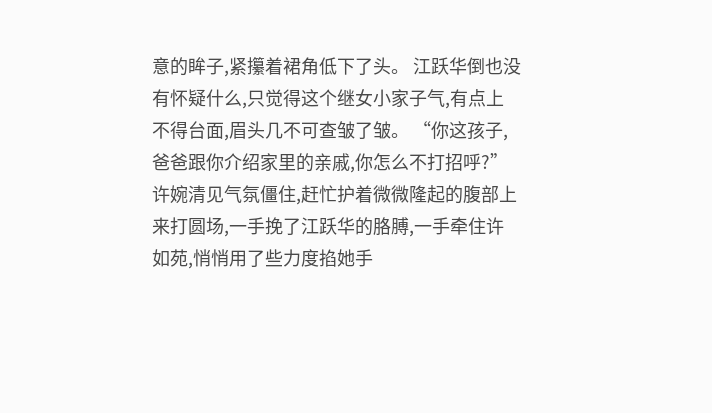意的眸子,紧攥着裙角低下了头。 江跃华倒也没有怀疑什么,只觉得这个继女小家子气,有点上不得台面,眉头几不可查皱了皱。 “你这孩子,爸爸跟你介绍家里的亲戚,你怎么不打招呼?” 许婉清见气氛僵住,赶忙护着微微隆起的腹部上来打圆场,一手挽了江跃华的胳膊,一手牵住许如苑,悄悄用了些力度掐她手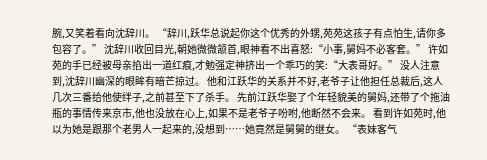腕,又笑着看向沈辞川。 “辞川,跃华总说起你这个优秀的外甥,苑苑这孩子有点怕生,请你多包容了。” 沈辞川收回目光,朝她微微颔首,眼神看不出喜怒:“小事,舅妈不必客套。” 许如苑的手已经被母亲掐出一道红痕,才勉强定神挤出一个乖巧的笑:“大表哥好。” 没人注意到,沈辞川幽深的眼眸有暗芒掠过。 他和江跃华的关系并不好,老爷子让他担任总裁后,这人几次三番给他使绊子,之前甚至下了杀手。 先前江跃华娶了个年轻貌美的舅妈,还带了个拖油瓶的事情传来京市,他也没放在心上,如果不是老爷子吩咐,他断然不会来。 看到许如苑时,他以为她是跟那个老男人一起来的,没想到……她竟然是舅舅的继女。 “表妹客气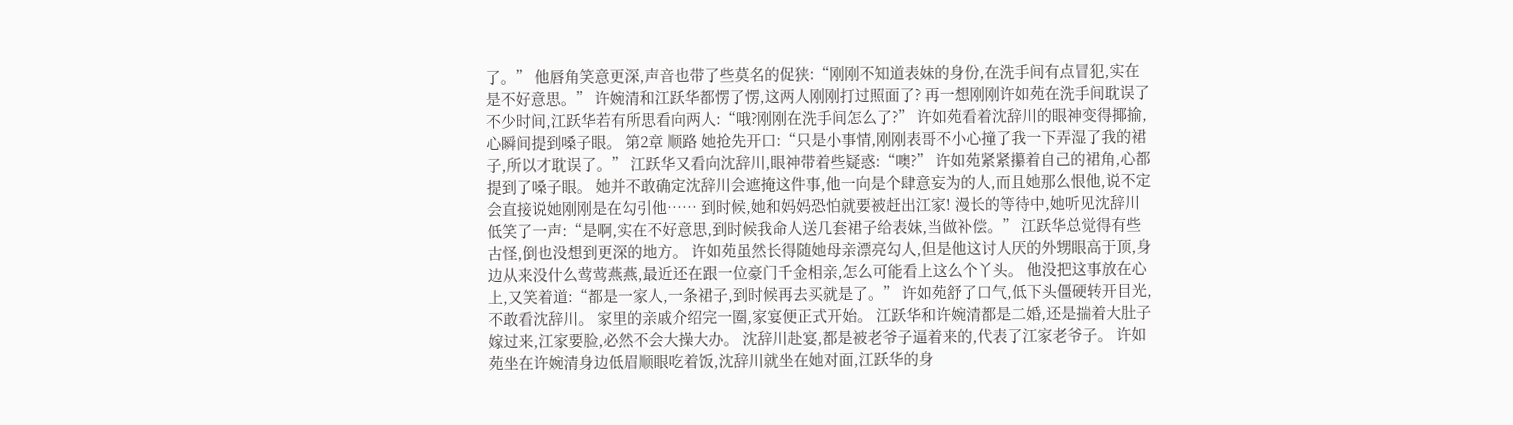了。” 他唇角笑意更深,声音也带了些莫名的促狭:“刚刚不知道表妹的身份,在洗手间有点冒犯,实在是不好意思。” 许婉清和江跃华都愣了愣,这两人刚刚打过照面了? 再一想刚刚许如苑在洗手间耽误了不少时间,江跃华若有所思看向两人:“哦?刚刚在洗手间怎么了?” 许如苑看着沈辞川的眼神变得揶揄,心瞬间提到嗓子眼。 第2章 顺路 她抢先开口:“只是小事情,刚刚表哥不小心撞了我一下弄湿了我的裙子,所以才耽误了。” 江跃华又看向沈辞川,眼神带着些疑惑:“噢?” 许如苑紧紧攥着自己的裙角,心都提到了嗓子眼。 她并不敢确定沈辞川会遮掩这件事,他一向是个肆意妄为的人,而且她那么恨他,说不定会直接说她刚刚是在勾引他…… 到时候,她和妈妈恐怕就要被赶出江家! 漫长的等待中,她听见沈辞川低笑了一声:“是啊,实在不好意思,到时候我命人送几套裙子给表妹,当做补偿。” 江跃华总觉得有些古怪,倒也没想到更深的地方。 许如苑虽然长得随她母亲漂亮勾人,但是他这讨人厌的外甥眼高于顶,身边从来没什么莺莺燕燕,最近还在跟一位豪门千金相亲,怎么可能看上这么个丫头。 他没把这事放在心上,又笑着道:“都是一家人,一条裙子,到时候再去买就是了。” 许如苑舒了口气,低下头僵硬转开目光,不敢看沈辞川。 家里的亲戚介绍完一圈,家宴便正式开始。 江跃华和许婉清都是二婚,还是揣着大肚子嫁过来,江家要脸,必然不会大操大办。 沈辞川赴宴,都是被老爷子逼着来的,代表了江家老爷子。 许如苑坐在许婉清身边低眉顺眼吃着饭,沈辞川就坐在她对面,江跃华的身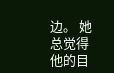边。 她总觉得他的目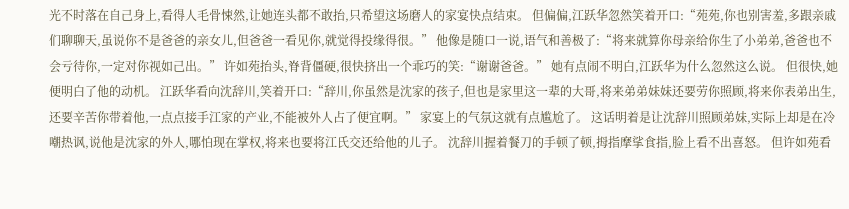光不时落在自己身上,看得人毛骨悚然,让她连头都不敢抬,只希望这场磨人的家宴快点结束。 但偏偏,江跃华忽然笑着开口:“苑苑,你也别害羞,多跟亲戚们聊聊天,虽说你不是爸爸的亲女儿,但爸爸一看见你,就觉得投缘得很。” 他像是随口一说,语气和善极了:“将来就算你母亲给你生了小弟弟,爸爸也不会亏待你,一定对你视如己出。” 许如苑抬头,脊背僵硬,很快挤出一个乖巧的笑:“谢谢爸爸。” 她有点闹不明白,江跃华为什么忽然这么说。 但很快,她便明白了他的动机。 江跃华看向沈辞川,笑着开口:“辞川,你虽然是沈家的孩子,但也是家里这一辈的大哥,将来弟弟妹妹还要劳你照顾,将来你表弟出生,还要辛苦你带着他,一点点接手江家的产业,不能被外人占了便宜啊。” 家宴上的气氛这就有点尴尬了。 这话明着是让沈辞川照顾弟妹,实际上却是在冷嘲热讽,说他是沈家的外人,哪怕现在掌权,将来也要将江氏交还给他的儿子。 沈辞川握着餐刀的手顿了顿,拇指摩挲食指,脸上看不出喜怒。 但许如苑看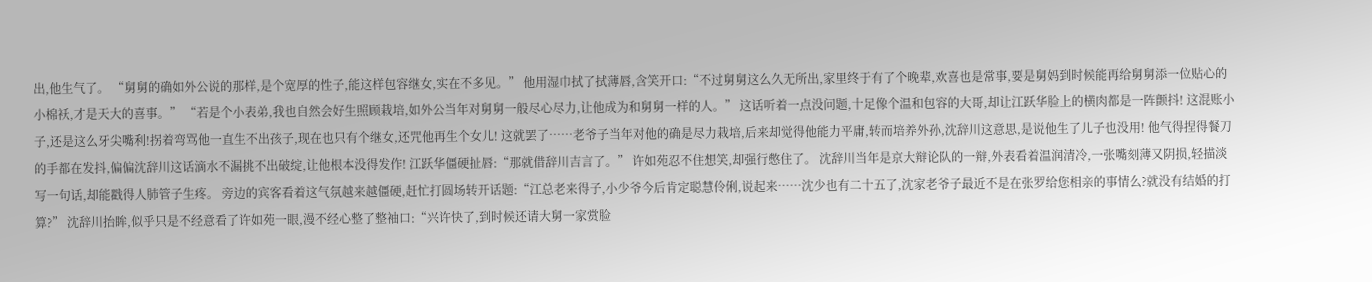出,他生气了。 “舅舅的确如外公说的那样,是个宽厚的性子,能这样包容继女,实在不多见。” 他用湿巾拭了拭薄唇,含笑开口:“不过舅舅这么久无所出,家里终于有了个晚辈,欢喜也是常事,要是舅妈到时候能再给舅舅添一位贴心的小棉袄,才是天大的喜事。” “若是个小表弟,我也自然会好生照顾栽培,如外公当年对舅舅一般尽心尽力,让他成为和舅舅一样的人。” 这话听着一点没问题,十足像个温和包容的大哥,却让江跃华脸上的横肉都是一阵颤抖! 这混账小子,还是这么牙尖嘴利!拐着弯骂他一直生不出孩子,现在也只有个继女,还咒他再生个女儿! 这就罢了……老爷子当年对他的确是尽力栽培,后来却觉得他能力平庸,转而培养外孙,沈辞川这意思,是说他生了儿子也没用! 他气得捏得餐刀的手都在发抖,偏偏沈辞川这话滴水不漏挑不出破绽,让他根本没得发作! 江跃华僵硬扯唇:“那就借辞川吉言了。” 许如苑忍不住想笑,却强行憋住了。 沈辞川当年是京大辩论队的一辩,外表看着温润清冷,一张嘴刻薄又阴损,轻描淡写一句话,却能戳得人肺管子生疼。 旁边的宾客看着这气氛越来越僵硬,赶忙打圆场转开话题:“江总老来得子,小少爷今后肯定聪慧伶俐,说起来……沈少也有二十五了,沈家老爷子最近不是在张罗给您相亲的事情么?就没有结婚的打算?” 沈辞川抬眸,似乎只是不经意看了许如苑一眼,漫不经心整了整袖口:“兴许快了,到时候还请大舅一家赏脸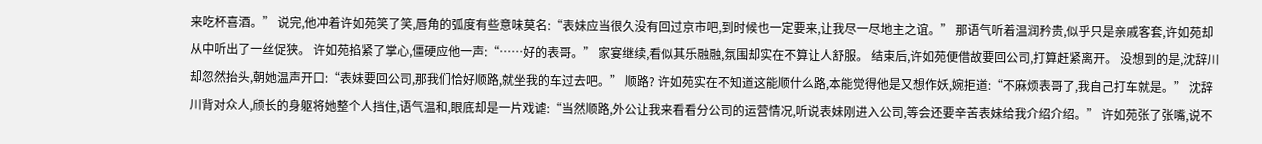来吃杯喜酒。” 说完,他冲着许如苑笑了笑,唇角的弧度有些意味莫名:“表妹应当很久没有回过京市吧,到时候也一定要来,让我尽一尽地主之谊。” 那语气听着温润矜贵,似乎只是亲戚客套,许如苑却从中听出了一丝促狭。 许如苑掐紧了掌心,僵硬应他一声:“……好的表哥。” 家宴继续,看似其乐融融,氛围却实在不算让人舒服。 结束后,许如苑便借故要回公司,打算赶紧离开。 没想到的是,沈辞川却忽然抬头,朝她温声开口:“表妹要回公司,那我们恰好顺路,就坐我的车过去吧。” 顺路? 许如苑实在不知道这能顺什么路,本能觉得他是又想作妖,婉拒道:“不麻烦表哥了,我自己打车就是。” 沈辞川背对众人,颀长的身躯将她整个人挡住,语气温和,眼底却是一片戏谑:“当然顺路,外公让我来看看分公司的运营情况,听说表妹刚进入公司,等会还要辛苦表妹给我介绍介绍。” 许如苑张了张嘴,说不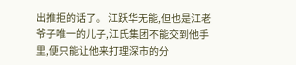出推拒的话了。 江跃华无能,但也是江老爷子唯一的儿子,江氏集团不能交到他手里,便只能让他来打理深市的分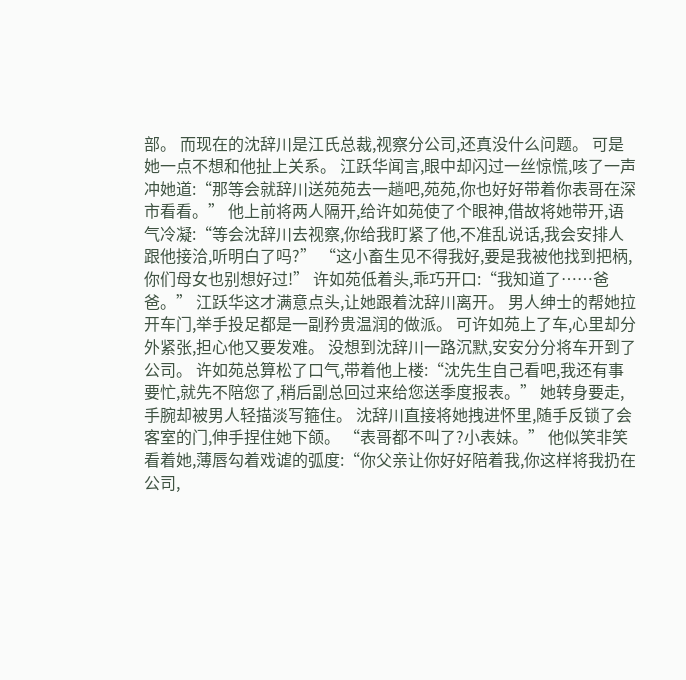部。 而现在的沈辞川是江氏总裁,视察分公司,还真没什么问题。 可是她一点不想和他扯上关系。 江跃华闻言,眼中却闪过一丝惊慌,咳了一声冲她道:“那等会就辞川送苑苑去一趟吧,苑苑,你也好好带着你表哥在深市看看。” 他上前将两人隔开,给许如苑使了个眼神,借故将她带开,语气冷凝:“等会沈辞川去视察,你给我盯紧了他,不准乱说话,我会安排人跟他接洽,听明白了吗?” “这小畜生见不得我好,要是我被他找到把柄,你们母女也别想好过!” 许如苑低着头,乖巧开口:“我知道了……爸爸。” 江跃华这才满意点头,让她跟着沈辞川离开。 男人绅士的帮她拉开车门,举手投足都是一副矜贵温润的做派。 可许如苑上了车,心里却分外紧张,担心他又要发难。 没想到沈辞川一路沉默,安安分分将车开到了公司。 许如苑总算松了口气,带着他上楼:“沈先生自己看吧,我还有事要忙,就先不陪您了,稍后副总回过来给您送季度报表。” 她转身要走,手腕却被男人轻描淡写箍住。 沈辞川直接将她拽进怀里,随手反锁了会客室的门,伸手捏住她下颌。 “表哥都不叫了?小表妹。” 他似笑非笑看着她,薄唇勾着戏谑的弧度:“你父亲让你好好陪着我,你这样将我扔在公司,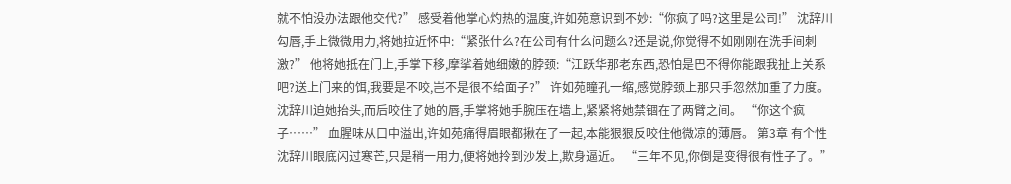就不怕没办法跟他交代?” 感受着他掌心灼热的温度,许如苑意识到不妙:“你疯了吗?这里是公司!” 沈辞川勾唇,手上微微用力,将她拉近怀中:“紧张什么?在公司有什么问题么?还是说,你觉得不如刚刚在洗手间刺激?” 他将她抵在门上,手掌下移,摩挲着她细嫩的脖颈:“江跃华那老东西,恐怕是巴不得你能跟我扯上关系吧?送上门来的饵,我要是不咬,岂不是很不给面子?” 许如苑瞳孔一缩,感觉脖颈上那只手忽然加重了力度。 沈辞川迫她抬头,而后咬住了她的唇,手掌将她手腕压在墙上,紧紧将她禁锢在了两臂之间。 “你这个疯子……” 血腥味从口中溢出,许如苑痛得眉眼都揪在了一起,本能狠狠反咬住他微凉的薄唇。 第3章 有个性 沈辞川眼底闪过寒芒,只是稍一用力,便将她拎到沙发上,欺身逼近。 “三年不见,你倒是变得很有性子了。”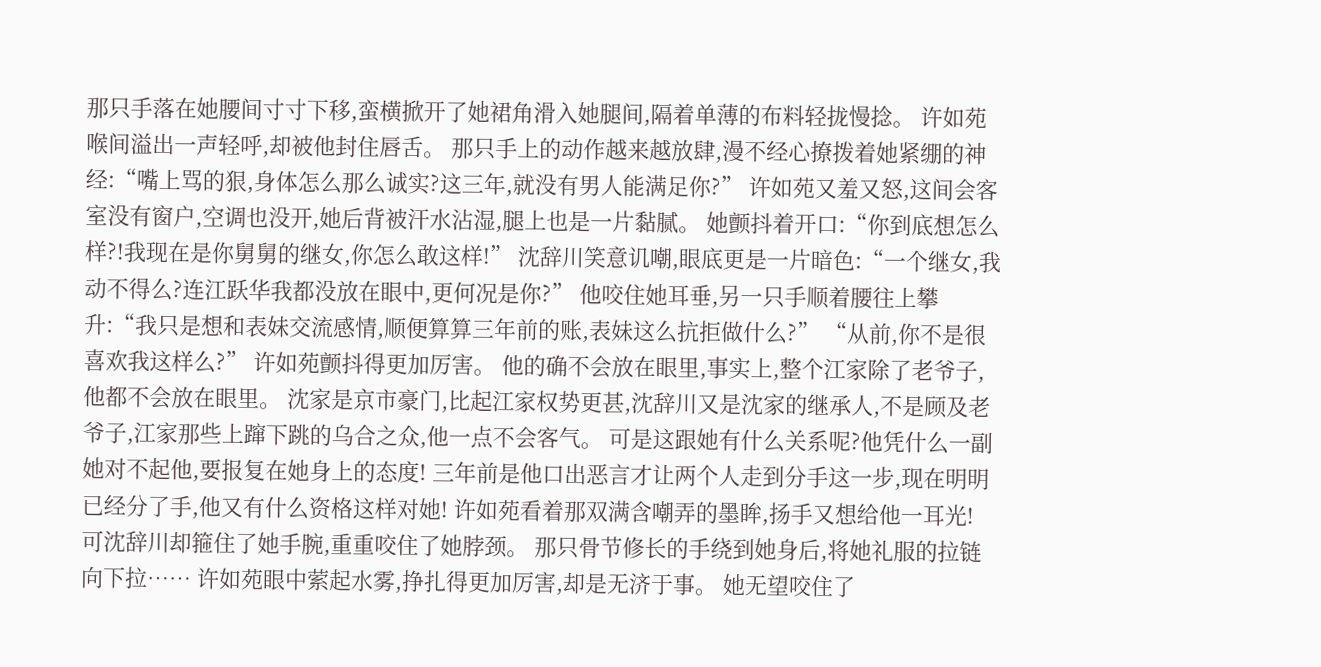那只手落在她腰间寸寸下移,蛮横掀开了她裙角滑入她腿间,隔着单薄的布料轻拢慢捻。 许如苑喉间溢出一声轻呼,却被他封住唇舌。 那只手上的动作越来越放肆,漫不经心撩拨着她紧绷的神经:“嘴上骂的狠,身体怎么那么诚实?这三年,就没有男人能满足你?” 许如苑又羞又怒,这间会客室没有窗户,空调也没开,她后背被汗水沾湿,腿上也是一片黏腻。 她颤抖着开口:“你到底想怎么样?!我现在是你舅舅的继女,你怎么敢这样!” 沈辞川笑意讥嘲,眼底更是一片暗色:“一个继女,我动不得么?连江跃华我都没放在眼中,更何况是你?” 他咬住她耳垂,另一只手顺着腰往上攀升:“我只是想和表妹交流感情,顺便算算三年前的账,表妹这么抗拒做什么?” “从前,你不是很喜欢我这样么?” 许如苑颤抖得更加厉害。 他的确不会放在眼里,事实上,整个江家除了老爷子,他都不会放在眼里。 沈家是京市豪门,比起江家权势更甚,沈辞川又是沈家的继承人,不是顾及老爷子,江家那些上蹿下跳的乌合之众,他一点不会客气。 可是这跟她有什么关系呢?他凭什么一副她对不起他,要报复在她身上的态度! 三年前是他口出恶言才让两个人走到分手这一步,现在明明已经分了手,他又有什么资格这样对她! 许如苑看着那双满含嘲弄的墨眸,扬手又想给他一耳光! 可沈辞川却箍住了她手腕,重重咬住了她脖颈。 那只骨节修长的手绕到她身后,将她礼服的拉链向下拉…… 许如苑眼中萦起水雾,挣扎得更加厉害,却是无济于事。 她无望咬住了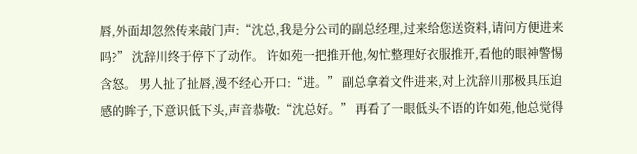唇,外面却忽然传来敲门声:“沈总,我是分公司的副总经理,过来给您送资料,请问方便进来吗?” 沈辞川终于停下了动作。 许如苑一把推开他,匆忙整理好衣服推开,看他的眼神警惕含怒。 男人扯了扯唇,漫不经心开口:“进。” 副总拿着文件进来,对上沈辞川那极具压迫感的眸子,下意识低下头,声音恭敬:“沈总好。” 再看了一眼低头不语的许如苑,他总觉得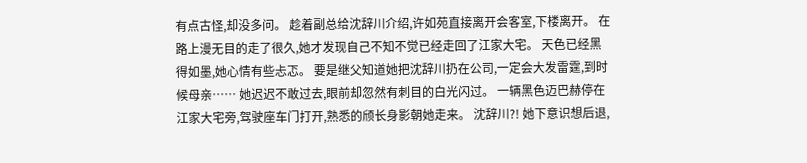有点古怪,却没多问。 趁着副总给沈辞川介绍,许如苑直接离开会客室,下楼离开。 在路上漫无目的走了很久,她才发现自己不知不觉已经走回了江家大宅。 天色已经黑得如墨,她心情有些忐忑。 要是继父知道她把沈辞川扔在公司,一定会大发雷霆,到时候母亲…… 她迟迟不敢过去,眼前却忽然有刺目的白光闪过。 一辆黑色迈巴赫停在江家大宅旁,驾驶座车门打开,熟悉的颀长身影朝她走来。 沈辞川?! 她下意识想后退,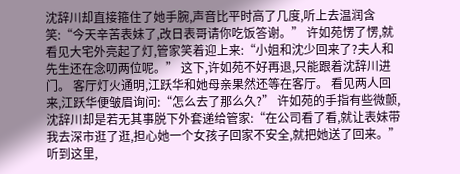沈辞川却直接箍住了她手腕,声音比平时高了几度,听上去温润含笑:“今天辛苦表妹了,改日表哥请你吃饭答谢。” 许如苑愣了愣,就看见大宅外亮起了灯,管家笑着迎上来:“小姐和沈少回来了?夫人和先生还在念叨两位呢。” 这下,许如苑不好再退,只能跟着沈辞川进门。 客厅灯火通明,江跃华和她母亲果然还等在客厅。 看见两人回来,江跃华便皱眉询问:“怎么去了那么久?” 许如苑的手指有些微颤,沈辞川却是若无其事脱下外套递给管家:“在公司看了看,就让表妹带我去深市逛了逛,担心她一个女孩子回家不安全,就把她送了回来。” 听到这里,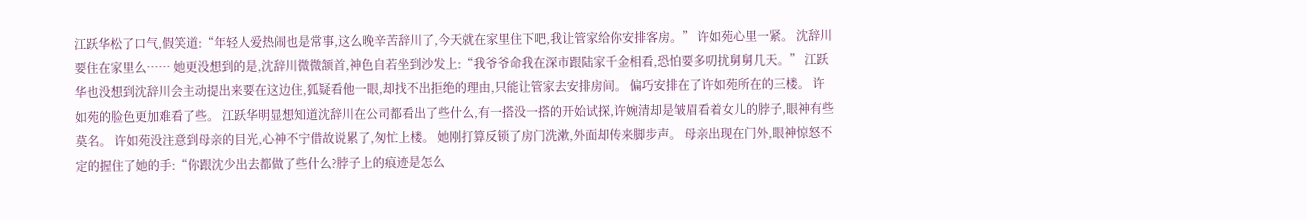江跃华松了口气,假笑道:“年轻人爱热闹也是常事,这么晚辛苦辞川了,今天就在家里住下吧,我让管家给你安排客房。” 许如苑心里一紧。 沈辞川要住在家里么…… 她更没想到的是,沈辞川微微颔首,神色自若坐到沙发上:“我爷爷命我在深市跟陆家千金相看,恐怕要多叨扰舅舅几天。” 江跃华也没想到沈辞川会主动提出来要在这边住,狐疑看他一眼,却找不出拒绝的理由,只能让管家去安排房间。 偏巧安排在了许如苑所在的三楼。 许如苑的脸色更加难看了些。 江跃华明显想知道沈辞川在公司都看出了些什么,有一搭没一搭的开始试探,许婉清却是皱眉看着女儿的脖子,眼神有些莫名。 许如苑没注意到母亲的目光,心神不宁借故说累了,匆忙上楼。 她刚打算反锁了房门洗漱,外面却传来脚步声。 母亲出现在门外,眼神惊怒不定的握住了她的手:“你跟沈少出去都做了些什么?脖子上的痕迹是怎么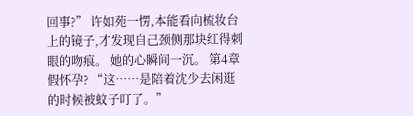回事?” 许如苑一愣,本能看向梳妆台上的镜子,才发现自己颈侧那块红得刺眼的吻痕。 她的心瞬间一沉。 第4章 假怀孕? “这……是陪着沈少去闲逛的时候被蚊子叮了。”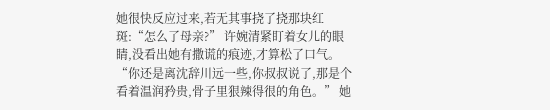她很快反应过来,若无其事挠了挠那块红斑:“怎么了母亲?” 许婉清紧盯着女儿的眼睛,没看出她有撒谎的痕迹,才算松了口气。 “你还是离沈辞川远一些,你叔叔说了,那是个看着温润矜贵,骨子里狠辣得很的角色。” 她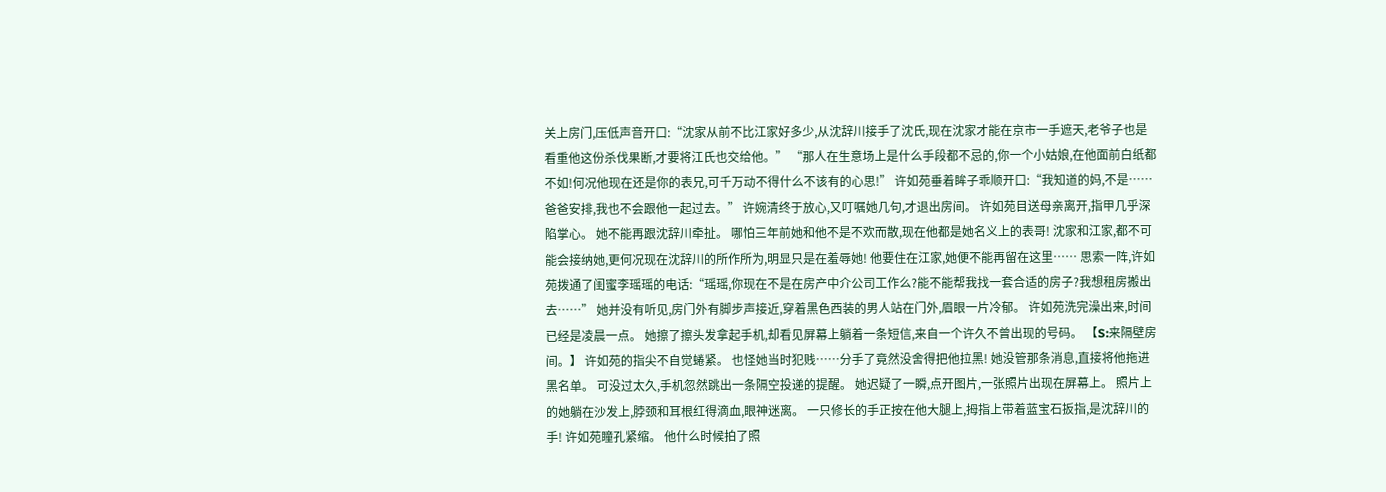关上房门,压低声音开口:“沈家从前不比江家好多少,从沈辞川接手了沈氏,现在沈家才能在京市一手遮天,老爷子也是看重他这份杀伐果断,才要将江氏也交给他。” “那人在生意场上是什么手段都不忌的,你一个小姑娘,在他面前白纸都不如!何况他现在还是你的表兄,可千万动不得什么不该有的心思!” 许如苑垂着眸子乖顺开口:“我知道的妈,不是……爸爸安排,我也不会跟他一起过去。” 许婉清终于放心,又叮嘱她几句,才退出房间。 许如苑目送母亲离开,指甲几乎深陷掌心。 她不能再跟沈辞川牵扯。 哪怕三年前她和他不是不欢而散,现在他都是她名义上的表哥! 沈家和江家,都不可能会接纳她,更何况现在沈辞川的所作所为,明显只是在羞辱她! 他要住在江家,她便不能再留在这里…… 思索一阵,许如苑拨通了闺蜜李瑶瑶的电话:“瑶瑶,你现在不是在房产中介公司工作么?能不能帮我找一套合适的房子?我想租房搬出去……” 她并没有听见,房门外有脚步声接近,穿着黑色西装的男人站在门外,眉眼一片冷郁。 许如苑洗完澡出来,时间已经是凌晨一点。 她擦了擦头发拿起手机,却看见屏幕上躺着一条短信,来自一个许久不曾出现的号码。 【S:来隔壁房间。】 许如苑的指尖不自觉蜷紧。 也怪她当时犯贱……分手了竟然没舍得把他拉黑! 她没管那条消息,直接将他拖进黑名单。 可没过太久,手机忽然跳出一条隔空投递的提醒。 她迟疑了一瞬,点开图片,一张照片出现在屏幕上。 照片上的她躺在沙发上,脖颈和耳根红得滴血,眼神迷离。 一只修长的手正按在他大腿上,拇指上带着蓝宝石扳指,是沈辞川的手! 许如苑瞳孔紧缩。 他什么时候拍了照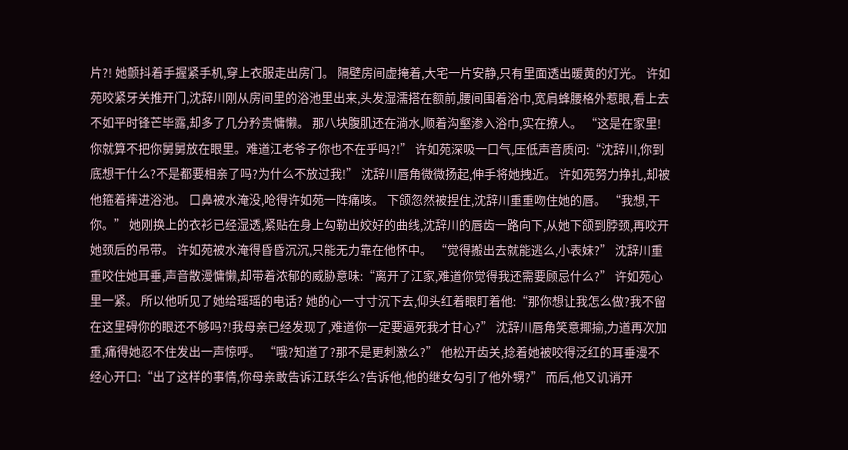片?! 她颤抖着手握紧手机,穿上衣服走出房门。 隔壁房间虚掩着,大宅一片安静,只有里面透出暖黄的灯光。 许如苑咬紧牙关推开门,沈辞川刚从房间里的浴池里出来,头发湿濡搭在额前,腰间围着浴巾,宽肩蜂腰格外惹眼,看上去不如平时锋芒毕露,却多了几分矜贵慵懒。 那八块腹肌还在淌水,顺着沟壑渗入浴巾,实在撩人。 “这是在家里!你就算不把你舅舅放在眼里。难道江老爷子你也不在乎吗?!” 许如苑深吸一口气,压低声音质问:“沈辞川,你到底想干什么?不是都要相亲了吗?为什么不放过我!” 沈辞川唇角微微扬起,伸手将她拽近。 许如苑努力挣扎,却被他箍着摔进浴池。 口鼻被水淹没,呛得许如苑一阵痛咳。 下颌忽然被捏住,沈辞川重重吻住她的唇。 “我想,干你。” 她刚换上的衣衫已经湿透,紧贴在身上勾勒出姣好的曲线,沈辞川的唇齿一路向下,从她下颌到脖颈,再咬开她颈后的吊带。 许如苑被水淹得昏昏沉沉,只能无力靠在他怀中。 “觉得搬出去就能逃么,小表妹?” 沈辞川重重咬住她耳垂,声音散漫慵懒,却带着浓郁的威胁意味:“离开了江家,难道你觉得我还需要顾忌什么?” 许如苑心里一紧。 所以他听见了她给瑶瑶的电话? 她的心一寸寸沉下去,仰头红着眼盯着他:“那你想让我怎么做?我不留在这里碍你的眼还不够吗?!我母亲已经发现了,难道你一定要逼死我才甘心?” 沈辞川唇角笑意揶揄,力道再次加重,痛得她忍不住发出一声惊呼。 “哦?知道了?那不是更刺激么?” 他松开齿关,捻着她被咬得泛红的耳垂漫不经心开口:“出了这样的事情,你母亲敢告诉江跃华么?告诉他,他的继女勾引了他外甥?” 而后,他又讥诮开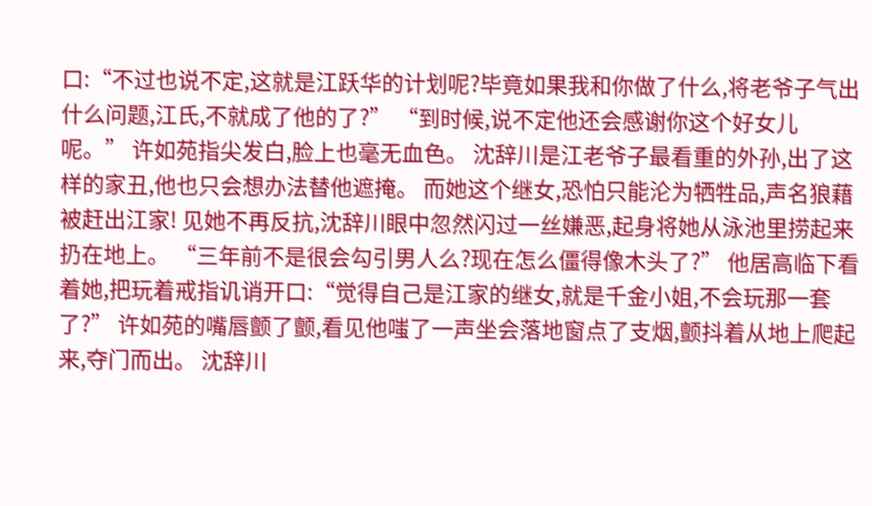口:“不过也说不定,这就是江跃华的计划呢?毕竟如果我和你做了什么,将老爷子气出什么问题,江氏,不就成了他的了?” “到时候,说不定他还会感谢你这个好女儿呢。” 许如苑指尖发白,脸上也毫无血色。 沈辞川是江老爷子最看重的外孙,出了这样的家丑,他也只会想办法替他遮掩。 而她这个继女,恐怕只能沦为牺牲品,声名狼藉被赶出江家! 见她不再反抗,沈辞川眼中忽然闪过一丝嫌恶,起身将她从泳池里捞起来扔在地上。 “三年前不是很会勾引男人么?现在怎么僵得像木头了?” 他居高临下看着她,把玩着戒指讥诮开口:“觉得自己是江家的继女,就是千金小姐,不会玩那一套了?” 许如苑的嘴唇颤了颤,看见他嗤了一声坐会落地窗点了支烟,颤抖着从地上爬起来,夺门而出。 沈辞川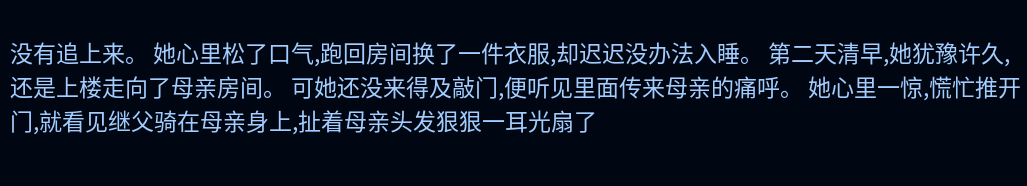没有追上来。 她心里松了口气,跑回房间换了一件衣服,却迟迟没办法入睡。 第二天清早,她犹豫许久,还是上楼走向了母亲房间。 可她还没来得及敲门,便听见里面传来母亲的痛呼。 她心里一惊,慌忙推开门,就看见继父骑在母亲身上,扯着母亲头发狠狠一耳光扇了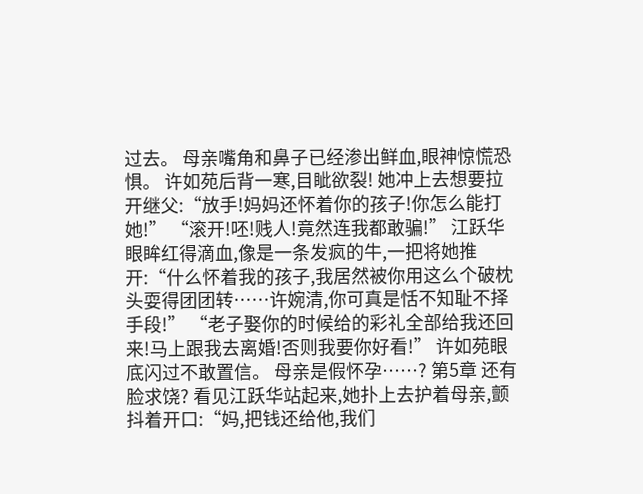过去。 母亲嘴角和鼻子已经渗出鲜血,眼神惊慌恐惧。 许如苑后背一寒,目眦欲裂! 她冲上去想要拉开继父:“放手!妈妈还怀着你的孩子!你怎么能打她!” “滚开!呸!贱人!竟然连我都敢骗!” 江跃华眼眸红得滴血,像是一条发疯的牛,一把将她推开:“什么怀着我的孩子,我居然被你用这么个破枕头耍得团团转……许婉清,你可真是恬不知耻不择手段!” “老子娶你的时候给的彩礼全部给我还回来!马上跟我去离婚!否则我要你好看!” 许如苑眼底闪过不敢置信。 母亲是假怀孕……? 第5章 还有脸求饶? 看见江跃华站起来,她扑上去护着母亲,颤抖着开口:“妈,把钱还给他,我们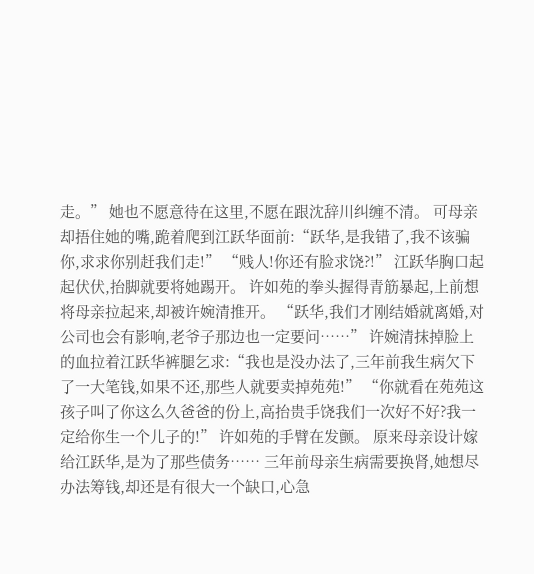走。” 她也不愿意待在这里,不愿在跟沈辞川纠缠不清。 可母亲却捂住她的嘴,跪着爬到江跃华面前:“跃华,是我错了,我不该骗你,求求你别赶我们走!” “贱人!你还有脸求饶?!” 江跃华胸口起起伏伏,抬脚就要将她踢开。 许如苑的拳头握得青筋暴起,上前想将母亲拉起来,却被许婉清推开。 “跃华,我们才刚结婚就离婚,对公司也会有影响,老爷子那边也一定要问……” 许婉清抹掉脸上的血拉着江跃华裤腿乞求:“我也是没办法了,三年前我生病欠下了一大笔钱,如果不还,那些人就要卖掉苑苑!” “你就看在苑苑这孩子叫了你这么久爸爸的份上,高抬贵手饶我们一次好不好?我一定给你生一个儿子的!” 许如苑的手臂在发颤。 原来母亲设计嫁给江跃华,是为了那些债务…… 三年前母亲生病需要换肾,她想尽办法筹钱,却还是有很大一个缺口,心急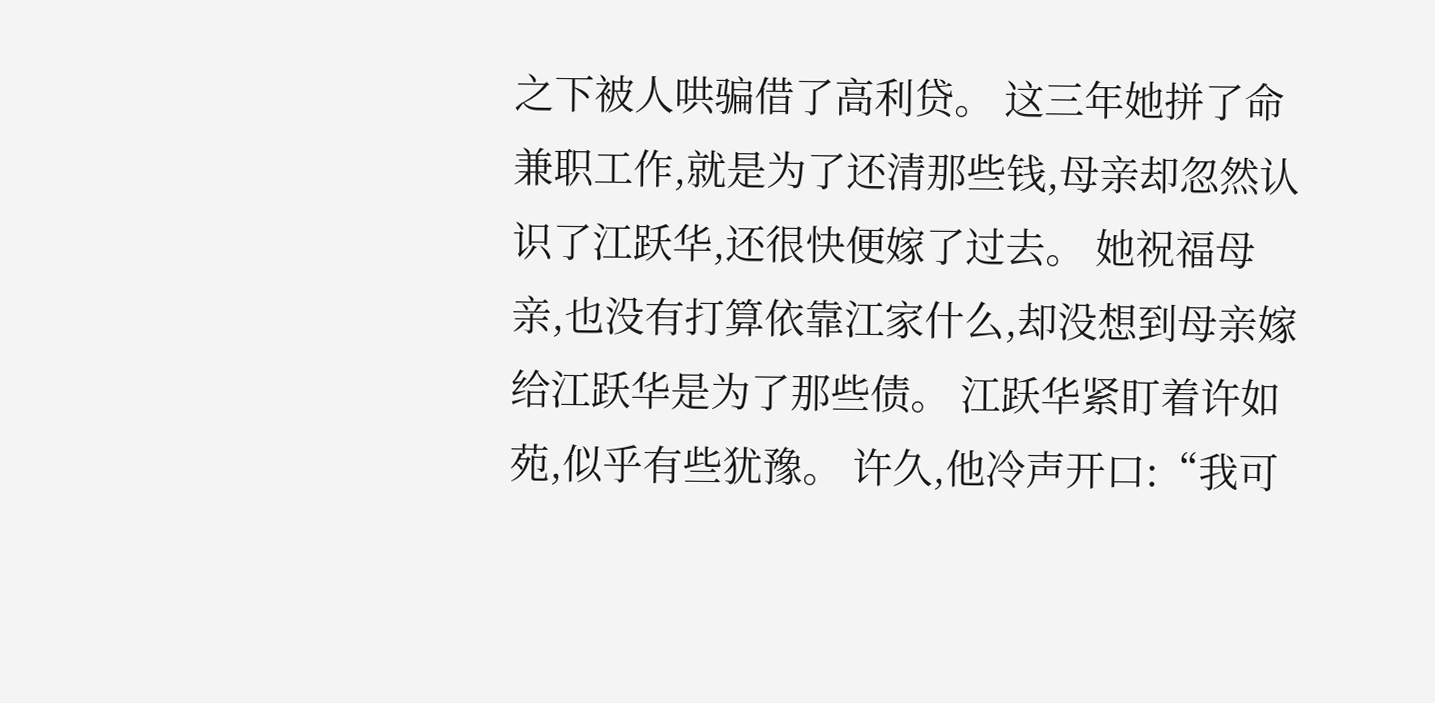之下被人哄骗借了高利贷。 这三年她拼了命兼职工作,就是为了还清那些钱,母亲却忽然认识了江跃华,还很快便嫁了过去。 她祝福母亲,也没有打算依靠江家什么,却没想到母亲嫁给江跃华是为了那些债。 江跃华紧盯着许如苑,似乎有些犹豫。 许久,他冷声开口:“我可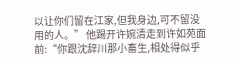以让你们留在江家,但我身边,可不留没用的人。” 他踢开许婉清走到许如苑面前:“你跟沈辞川那小畜生,相处得似乎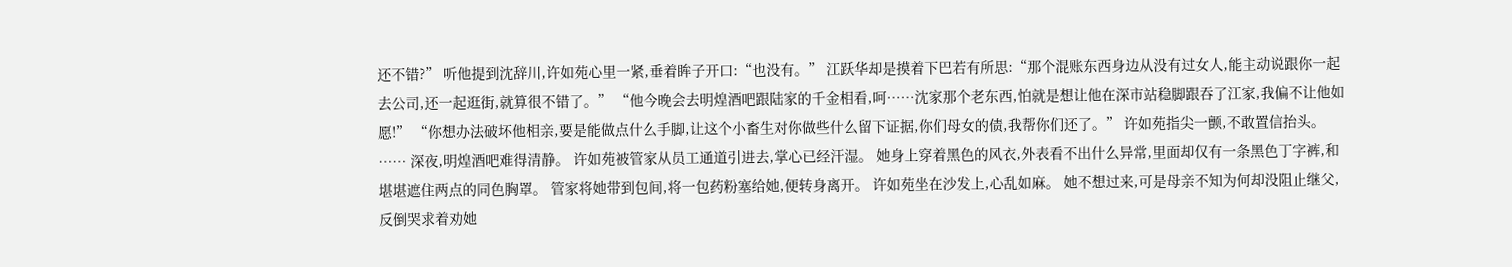还不错?” 听他提到沈辞川,许如苑心里一紧,垂着眸子开口:“也没有。” 江跃华却是摸着下巴若有所思:“那个混账东西身边从没有过女人,能主动说跟你一起去公司,还一起逛街,就算很不错了。” “他今晚会去明煌酒吧跟陆家的千金相看,呵……沈家那个老东西,怕就是想让他在深市站稳脚跟吞了江家,我偏不让他如愿!” “你想办法破坏他相亲,要是能做点什么手脚,让这个小畜生对你做些什么留下证据,你们母女的债,我帮你们还了。” 许如苑指尖一颤,不敢置信抬头。 …… 深夜,明煌酒吧难得清静。 许如苑被管家从员工通道引进去,掌心已经汗湿。 她身上穿着黑色的风衣,外表看不出什么异常,里面却仅有一条黑色丁字裤,和堪堪遮住两点的同色胸罩。 管家将她带到包间,将一包药粉塞给她,便转身离开。 许如苑坐在沙发上,心乱如麻。 她不想过来,可是母亲不知为何却没阻止继父,反倒哭求着劝她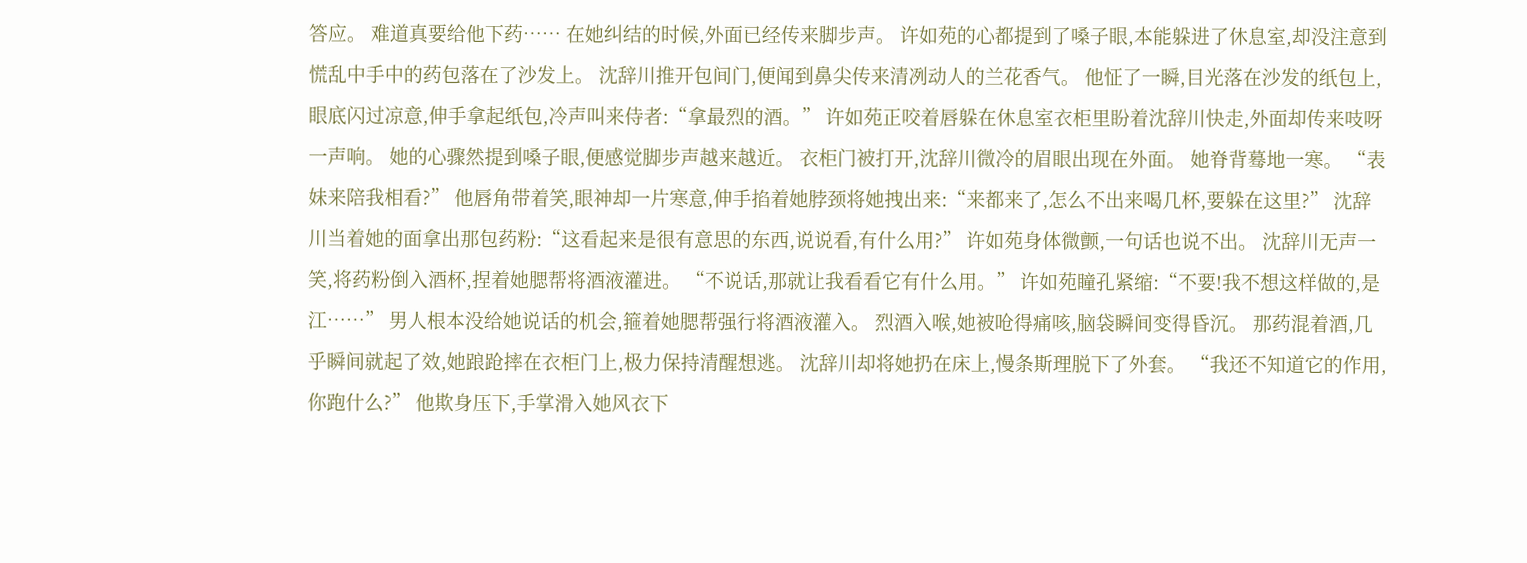答应。 难道真要给他下药…… 在她纠结的时候,外面已经传来脚步声。 许如苑的心都提到了嗓子眼,本能躲进了休息室,却没注意到慌乱中手中的药包落在了沙发上。 沈辞川推开包间门,便闻到鼻尖传来清冽动人的兰花香气。 他怔了一瞬,目光落在沙发的纸包上,眼底闪过凉意,伸手拿起纸包,冷声叫来侍者:“拿最烈的酒。” 许如苑正咬着唇躲在休息室衣柜里盼着沈辞川快走,外面却传来吱呀一声响。 她的心骤然提到嗓子眼,便感觉脚步声越来越近。 衣柜门被打开,沈辞川微冷的眉眼出现在外面。 她脊背蓦地一寒。 “表妹来陪我相看?” 他唇角带着笑,眼神却一片寒意,伸手掐着她脖颈将她拽出来:“来都来了,怎么不出来喝几杯,要躲在这里?” 沈辞川当着她的面拿出那包药粉:“这看起来是很有意思的东西,说说看,有什么用?” 许如苑身体微颤,一句话也说不出。 沈辞川无声一笑,将药粉倒入酒杯,捏着她腮帮将酒液灌进。 “不说话,那就让我看看它有什么用。” 许如苑瞳孔紧缩:“不要!我不想这样做的,是江……” 男人根本没给她说话的机会,箍着她腮帮强行将酒液灌入。 烈酒入喉,她被呛得痛咳,脑袋瞬间变得昏沉。 那药混着酒,几乎瞬间就起了效,她踉跄摔在衣柜门上,极力保持清醒想逃。 沈辞川却将她扔在床上,慢条斯理脱下了外套。 “我还不知道它的作用,你跑什么?” 他欺身压下,手掌滑入她风衣下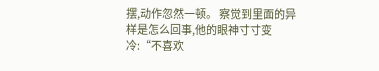摆,动作忽然一顿。 察觉到里面的异样是怎么回事,他的眼神寸寸变冷:“不喜欢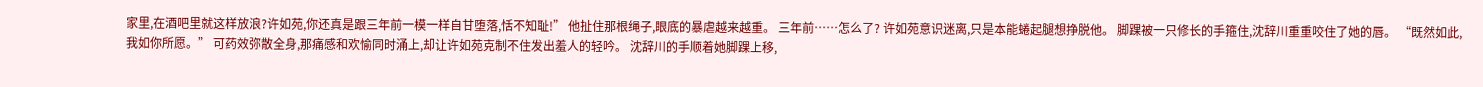家里,在酒吧里就这样放浪?许如苑,你还真是跟三年前一模一样自甘堕落,恬不知耻!” 他扯住那根绳子,眼底的暴虐越来越重。 三年前……怎么了? 许如苑意识迷离,只是本能蜷起腿想挣脱他。 脚踝被一只修长的手箍住,沈辞川重重咬住了她的唇。 “既然如此,我如你所愿。” 可药效弥散全身,那痛感和欢愉同时涌上,却让许如苑克制不住发出羞人的轻吟。 沈辞川的手顺着她脚踝上移,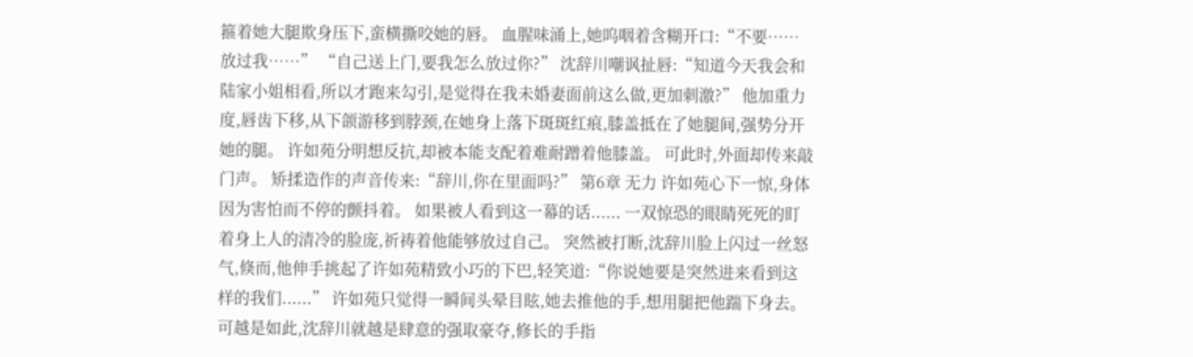箍着她大腿欺身压下,蛮横撕咬她的唇。 血腥味涌上,她呜咽着含糊开口:“不要……放过我……” “自己送上门,要我怎么放过你?” 沈辞川嘲讽扯唇:“知道今天我会和陆家小姐相看,所以才跑来勾引,是觉得在我未婚妻面前这么做,更加刺激?” 他加重力度,唇齿下移,从下颌游移到脖颈,在她身上落下斑斑红痕,膝盖抵在了她腿间,强势分开她的腿。 许如苑分明想反抗,却被本能支配着难耐蹭着他膝盖。 可此时,外面却传来敲门声。 矫揉造作的声音传来:“辞川,你在里面吗?” 第6章 无力 许如苑心下一惊,身体因为害怕而不停的颤抖着。 如果被人看到这一幕的话...... 一双惊恐的眼睛死死的盯着身上人的清冷的脸庞,祈祷着他能够放过自己。 突然被打断,沈辞川脸上闪过一丝怒气,倏而,他伸手挑起了许如苑精致小巧的下巴,轻笑道:“你说她要是突然进来看到这样的我们......” 许如苑只觉得一瞬间头晕目眩,她去推他的手,想用腿把他踹下身去。 可越是如此,沈辞川就越是肆意的强取豪夺,修长的手指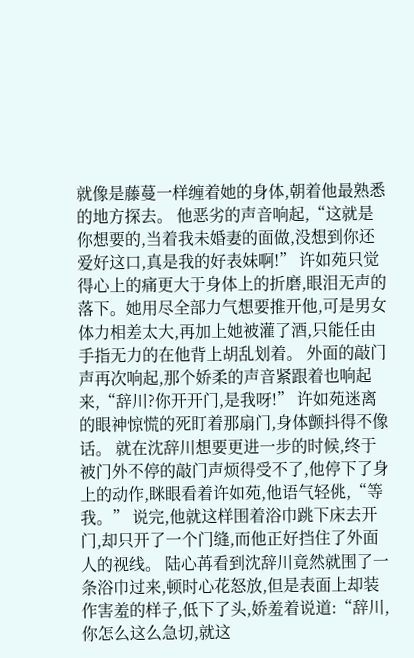就像是藤蔓一样缠着她的身体,朝着他最熟悉的地方探去。 他恶劣的声音响起,“这就是你想要的,当着我未婚妻的面做,没想到你还爱好这口,真是我的好表妹啊!” 许如苑只觉得心上的痛更大于身体上的折磨,眼泪无声的落下。她用尽全部力气想要推开他,可是男女体力相差太大,再加上她被灌了酒,只能任由手指无力的在他背上胡乱划着。 外面的敲门声再次响起,那个娇柔的声音紧跟着也响起来,“辞川?你开开门,是我呀!” 许如苑迷离的眼神惊慌的死盯着那扇门,身体颤抖得不像话。 就在沈辞川想要更进一步的时候,终于被门外不停的敲门声烦得受不了,他停下了身上的动作,眯眼看着许如苑,他语气轻佻,“等我。” 说完,他就这样围着浴巾跳下床去开门,却只开了一个门缝,而他正好挡住了外面人的视线。 陆心苒看到沈辞川竟然就围了一条浴巾过来,顿时心花怒放,但是表面上却装作害羞的样子,低下了头,娇羞着说道:“辞川,你怎么这么急切,就这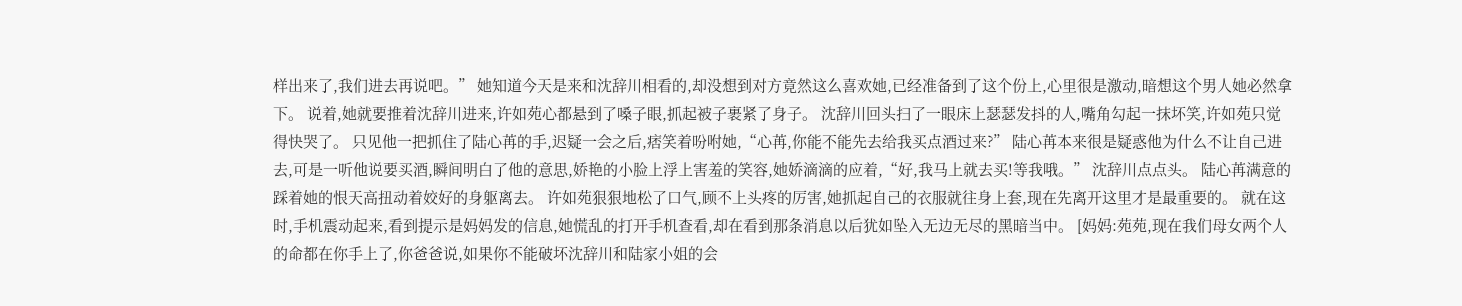样出来了,我们进去再说吧。” 她知道今天是来和沈辞川相看的,却没想到对方竟然这么喜欢她,已经准备到了这个份上,心里很是激动,暗想这个男人她必然拿下。 说着,她就要推着沈辞川进来,许如苑心都悬到了嗓子眼,抓起被子裹紧了身子。 沈辞川回头扫了一眼床上瑟瑟发抖的人,嘴角勾起一抹坏笑,许如苑只觉得快哭了。 只见他一把抓住了陆心苒的手,迟疑一会之后,痞笑着吩咐她,“心苒,你能不能先去给我买点酒过来?” 陆心苒本来很是疑惑他为什么不让自己进去,可是一听他说要买酒,瞬间明白了他的意思,娇艳的小脸上浮上害羞的笑容,她娇滴滴的应着,“好,我马上就去买!等我哦。” 沈辞川点点头。 陆心苒满意的踩着她的恨天高扭动着姣好的身躯离去。 许如苑狠狠地松了口气,顾不上头疼的厉害,她抓起自己的衣服就往身上套,现在先离开这里才是最重要的。 就在这时,手机震动起来,看到提示是妈妈发的信息,她慌乱的打开手机查看,却在看到那条消息以后犹如坠入无边无尽的黑暗当中。 [妈妈:苑苑,现在我们母女两个人的命都在你手上了,你爸爸说,如果你不能破坏沈辞川和陆家小姐的会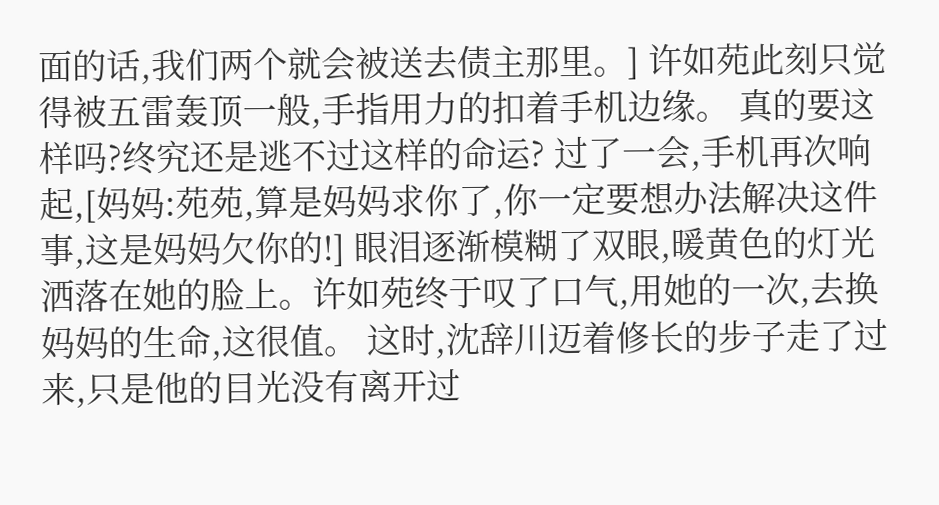面的话,我们两个就会被送去债主那里。] 许如苑此刻只觉得被五雷轰顶一般,手指用力的扣着手机边缘。 真的要这样吗?终究还是逃不过这样的命运? 过了一会,手机再次响起,[妈妈:苑苑,算是妈妈求你了,你一定要想办法解决这件事,这是妈妈欠你的!] 眼泪逐渐模糊了双眼,暖黄色的灯光洒落在她的脸上。许如苑终于叹了口气,用她的一次,去换妈妈的生命,这很值。 这时,沈辞川迈着修长的步子走了过来,只是他的目光没有离开过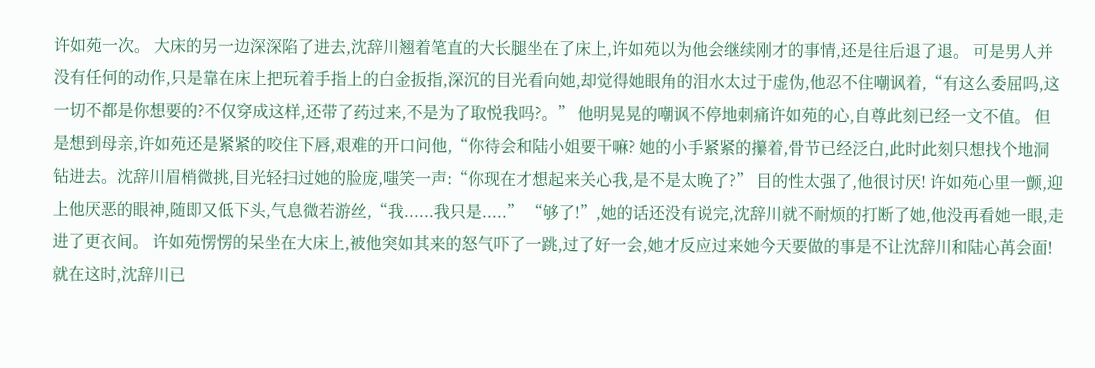许如苑一次。 大床的另一边深深陷了进去,沈辞川翘着笔直的大长腿坐在了床上,许如苑以为他会继续刚才的事情,还是往后退了退。 可是男人并没有任何的动作,只是靠在床上把玩着手指上的白金扳指,深沉的目光看向她,却觉得她眼角的泪水太过于虚伪,他忍不住嘲讽着,“有这么委屈吗,这一切不都是你想要的?不仅穿成这样,还带了药过来,不是为了取悦我吗?。” 他明晃晃的嘲讽不停地刺痛许如苑的心,自尊此刻已经一文不值。 但是想到母亲,许如苑还是紧紧的咬住下唇,艰难的开口问他,“你待会和陆小姐要干嘛? 她的小手紧紧的攥着,骨节已经泛白,此时此刻只想找个地洞钻进去。沈辞川眉梢微挑,目光轻扫过她的脸庞,嗤笑一声:“你现在才想起来关心我,是不是太晚了?” 目的性太强了,他很讨厌! 许如苑心里一颤,迎上他厌恶的眼神,随即又低下头,气息微若游丝,“我......我只是.....” “够了!”,她的话还没有说完,沈辞川就不耐烦的打断了她,他没再看她一眼,走进了更衣间。 许如苑愣愣的呆坐在大床上,被他突如其来的怒气吓了一跳,过了好一会,她才反应过来她今天要做的事是不让沈辞川和陆心苒会面! 就在这时,沈辞川已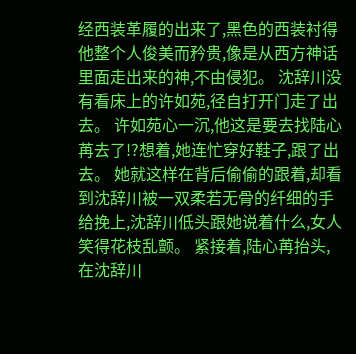经西装革履的出来了,黑色的西装衬得他整个人俊美而矜贵,像是从西方神话里面走出来的神,不由侵犯。 沈辞川没有看床上的许如苑,径自打开门走了出去。 许如苑心一沉,他这是要去找陆心苒去了!?想着,她连忙穿好鞋子,跟了出去。 她就这样在背后偷偷的跟着,却看到沈辞川被一双柔若无骨的纤细的手给挽上,沈辞川低头跟她说着什么,女人笑得花枝乱颤。 紧接着,陆心苒抬头,在沈辞川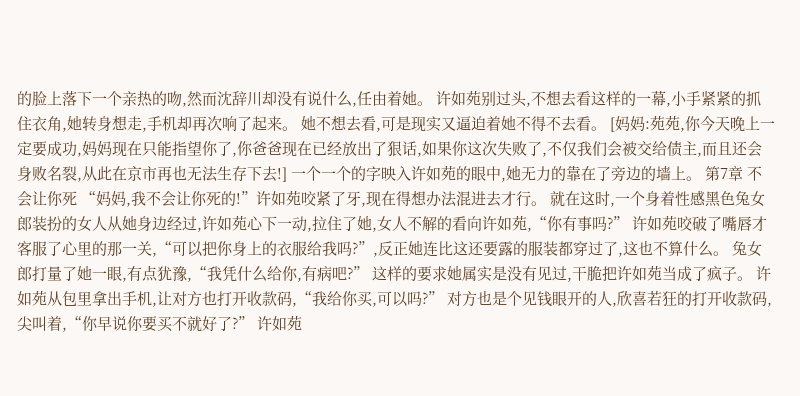的脸上落下一个亲热的吻,然而沈辞川却没有说什么,任由着她。 许如苑别过头,不想去看这样的一幕,小手紧紧的抓住衣角,她转身想走,手机却再次响了起来。 她不想去看,可是现实又逼迫着她不得不去看。 [妈妈:苑苑,你今天晚上一定要成功,妈妈现在只能指望你了,你爸爸现在已经放出了狠话,如果你这次失败了,不仅我们会被交给债主,而且还会身败名裂,从此在京市再也无法生存下去!] 一个一个的字映入许如苑的眼中,她无力的靠在了旁边的墙上。 第7章 不会让你死 “妈妈,我不会让你死的!”许如苑咬紧了牙,现在得想办法混进去才行。 就在这时,一个身着性感黑色兔女郎装扮的女人从她身边经过,许如苑心下一动,拉住了她,女人不解的看向许如苑,“你有事吗?” 许如苑咬破了嘴唇才客服了心里的那一关,“可以把你身上的衣服给我吗?”,反正她连比这还要露的服装都穿过了,这也不算什么。 兔女郎打量了她一眼,有点犹豫,“我凭什么给你,有病吧?” 这样的要求她属实是没有见过,干脆把许如苑当成了疯子。 许如苑从包里拿出手机,让对方也打开收款码,“我给你买,可以吗?” 对方也是个见钱眼开的人,欣喜若狂的打开收款码,尖叫着,“你早说你要买不就好了?” 许如苑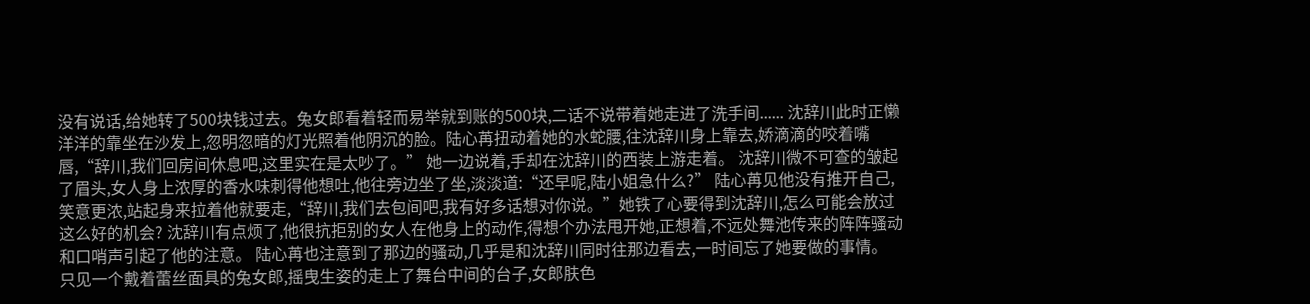没有说话,给她转了500块钱过去。兔女郎看着轻而易举就到账的500块,二话不说带着她走进了洗手间...... 沈辞川此时正懒洋洋的靠坐在沙发上,忽明忽暗的灯光照着他阴沉的脸。陆心苒扭动着她的水蛇腰,往沈辞川身上靠去,娇滴滴的咬着嘴唇,“辞川,我们回房间休息吧,这里实在是太吵了。” 她一边说着,手却在沈辞川的西装上游走着。 沈辞川微不可查的皱起了眉头,女人身上浓厚的香水味刺得他想吐,他往旁边坐了坐,淡淡道:“还早呢,陆小姐急什么?” 陆心苒见他没有推开自己,笑意更浓,站起身来拉着他就要走,“辞川,我们去包间吧,我有好多话想对你说。”她铁了心要得到沈辞川,怎么可能会放过这么好的机会? 沈辞川有点烦了,他很抗拒别的女人在他身上的动作,得想个办法甩开她,正想着,不远处舞池传来的阵阵骚动和口哨声引起了他的注意。 陆心苒也注意到了那边的骚动,几乎是和沈辞川同时往那边看去,一时间忘了她要做的事情。 只见一个戴着蕾丝面具的兔女郎,摇曳生姿的走上了舞台中间的台子,女郎肤色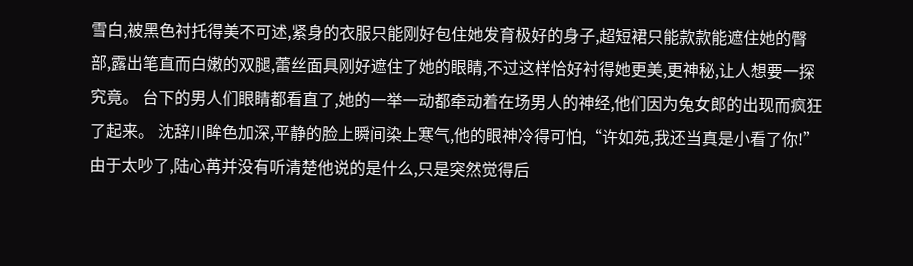雪白,被黑色衬托得美不可述,紧身的衣服只能刚好包住她发育极好的身子,超短裙只能款款能遮住她的臀部,露出笔直而白嫩的双腿,蕾丝面具刚好遮住了她的眼睛,不过这样恰好衬得她更美,更神秘,让人想要一探究竟。 台下的男人们眼睛都看直了,她的一举一动都牵动着在场男人的神经,他们因为兔女郎的出现而疯狂了起来。 沈辞川眸色加深,平静的脸上瞬间染上寒气,他的眼神冷得可怕,“许如苑,我还当真是小看了你!” 由于太吵了,陆心苒并没有听清楚他说的是什么,只是突然觉得后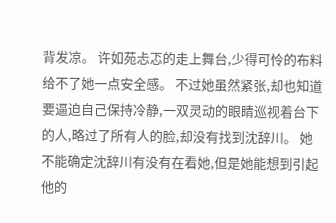背发凉。 许如苑忐忑的走上舞台,少得可怜的布料给不了她一点安全感。 不过她虽然紧张,却也知道要逼迫自己保持冷静,一双灵动的眼睛巡视着台下的人,略过了所有人的脸,却没有找到沈辞川。 她不能确定沈辞川有没有在看她,但是她能想到引起他的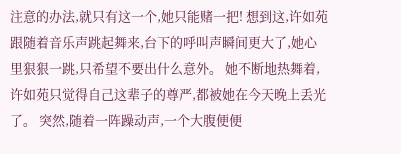注意的办法,就只有这一个,她只能赌一把! 想到这,许如苑跟随着音乐声跳起舞来,台下的呼叫声瞬间更大了,她心里狠狠一跳,只希望不要出什么意外。 她不断地热舞着,许如苑只觉得自己这辈子的尊严,都被她在今天晚上丢光了。 突然,随着一阵躁动声,一个大腹便便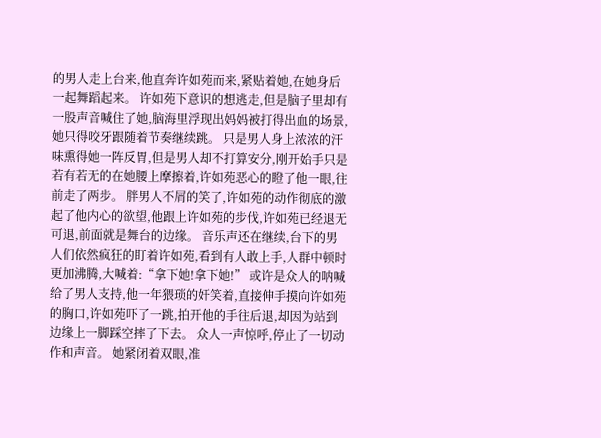的男人走上台来,他直奔许如苑而来,紧贴着她,在她身后一起舞蹈起来。 许如苑下意识的想逃走,但是脑子里却有一股声音喊住了她,脑海里浮现出妈妈被打得出血的场景,她只得咬牙跟随着节奏继续跳。 只是男人身上浓浓的汗味熏得她一阵反胃,但是男人却不打算安分,刚开始手只是若有若无的在她腰上摩擦着,许如苑恶心的瞪了他一眼,往前走了两步。 胖男人不屑的笑了,许如苑的动作彻底的激起了他内心的欲望,他跟上许如苑的步伐,许如苑已经退无可退,前面就是舞台的边缘。 音乐声还在继续,台下的男人们依然疯狂的盯着许如苑,看到有人敢上手,人群中顿时更加沸腾,大喊着:“拿下她!拿下她!” 或许是众人的呐喊给了男人支持,他一年猥琐的奸笑着,直接伸手摸向许如苑的胸口,许如苑吓了一跳,拍开他的手往后退,却因为站到边缘上一脚踩空摔了下去。 众人一声惊呼,停止了一切动作和声音。 她紧闭着双眼,准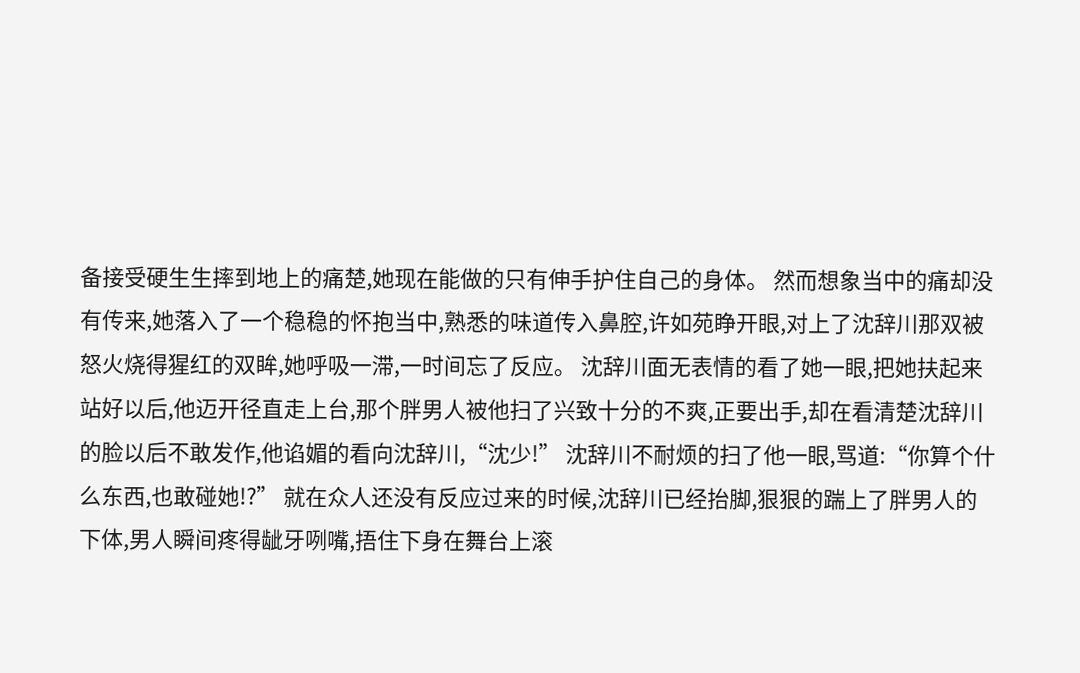备接受硬生生摔到地上的痛楚,她现在能做的只有伸手护住自己的身体。 然而想象当中的痛却没有传来,她落入了一个稳稳的怀抱当中,熟悉的味道传入鼻腔,许如苑睁开眼,对上了沈辞川那双被怒火烧得猩红的双眸,她呼吸一滞,一时间忘了反应。 沈辞川面无表情的看了她一眼,把她扶起来站好以后,他迈开径直走上台,那个胖男人被他扫了兴致十分的不爽,正要出手,却在看清楚沈辞川的脸以后不敢发作,他谄媚的看向沈辞川,“沈少!” 沈辞川不耐烦的扫了他一眼,骂道:“你算个什么东西,也敢碰她!?” 就在众人还没有反应过来的时候,沈辞川已经抬脚,狠狠的踹上了胖男人的下体,男人瞬间疼得龇牙咧嘴,捂住下身在舞台上滚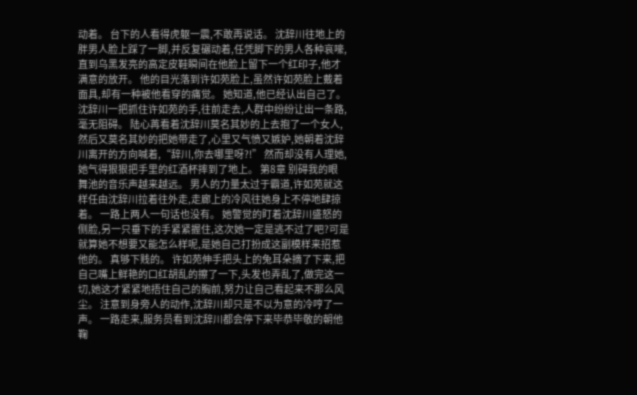动着。 台下的人看得虎躯一震,不敢再说话。 沈辞川往地上的胖男人脸上踩了一脚,并反复碾动着,任凭脚下的男人各种哀嚎,直到乌黑发亮的高定皮鞋瞬间在他脸上留下一个红印子,他才满意的放开。 他的目光落到许如苑脸上,虽然许如苑脸上戴着面具,却有一种被他看穿的痛觉。 她知道,他已经认出自己了。 沈辞川一把抓住许如苑的手,往前走去,人群中纷纷让出一条路,毫无阻碍。 陆心苒看着沈辞川莫名其妙的上去抱了一个女人,然后又莫名其妙的把她带走了,心里又气愤又嫉妒,她朝着沈辞川离开的方向喊着,“辞川,你去哪里呀?!” 然而却没有人理她,她气得狠狠把手里的红酒杯摔到了地上。 第8章 别碍我的眼 舞池的音乐声越来越远。 男人的力量太过于霸道,许如苑就这样任由沈辞川拉着往外走,走廊上的冷风往她身上不停地肆掠着。 一路上两人一句话也没有。 她警觉的盯着沈辞川盛怒的侧脸,另一只垂下的手紧紧握住,这次她一定是逃不过了吧?可是就算她不想要又能怎么样呢,是她自己打扮成这副模样来招惹他的。 真够下贱的。 许如苑伸手把头上的兔耳朵摘了下来,把自己嘴上鲜艳的口红胡乱的擦了一下,头发也弄乱了,做完这一切,她这才紧紧地捂住自己的胸前,努力让自己看起来不那么风尘。 注意到身旁人的动作,沈辞川却只是不以为意的冷哼了一声。 一路走来,服务员看到沈辞川都会停下来毕恭毕敬的朝他鞠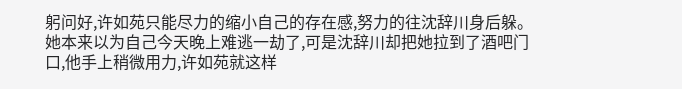躬问好,许如苑只能尽力的缩小自己的存在感,努力的往沈辞川身后躲。 她本来以为自己今天晚上难逃一劫了,可是沈辞川却把她拉到了酒吧门口,他手上稍微用力,许如苑就这样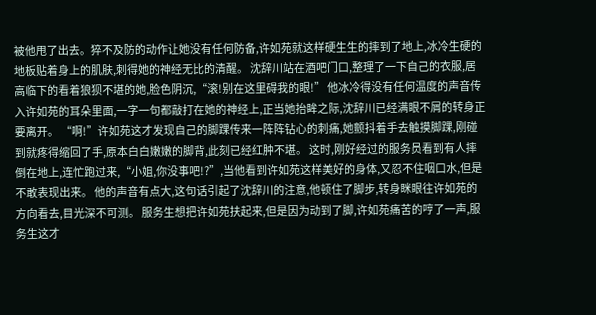被他甩了出去。猝不及防的动作让她没有任何防备,许如苑就这样硬生生的摔到了地上,冰冷生硬的地板贴着身上的肌肤,刺得她的神经无比的清醒。 沈辞川站在酒吧门口,整理了一下自己的衣服,居高临下的看着狼狈不堪的她,脸色阴沉,“滚!别在这里碍我的眼!” 他冰冷得没有任何温度的声音传入许如苑的耳朵里面,一字一句都敲打在她的神经上,正当她抬眸之际,沈辞川已经满眼不屑的转身正要离开。 “啊!”许如苑这才发现自己的脚踝传来一阵阵钻心的刺痛,她颤抖着手去触摸脚踝,刚碰到就疼得缩回了手,原本白白嫩嫩的脚背,此刻已经红肿不堪。 这时,刚好经过的服务员看到有人摔倒在地上,连忙跑过来,“小姐,你没事吧!?”,当他看到许如苑这样美好的身体,又忍不住咽口水,但是不敢表现出来。 他的声音有点大,这句话引起了沈辞川的注意,他顿住了脚步,转身眯眼往许如苑的方向看去,目光深不可测。 服务生想把许如苑扶起来,但是因为动到了脚,许如苑痛苦的哼了一声,服务生这才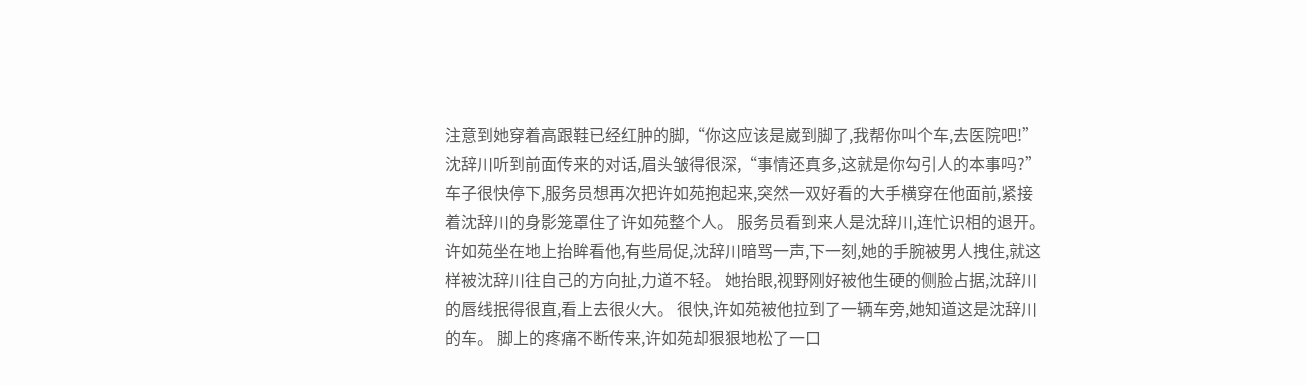注意到她穿着高跟鞋已经红肿的脚,“你这应该是崴到脚了,我帮你叫个车,去医院吧!” 沈辞川听到前面传来的对话,眉头皱得很深,“事情还真多,这就是你勾引人的本事吗?” 车子很快停下,服务员想再次把许如苑抱起来,突然一双好看的大手横穿在他面前,紧接着沈辞川的身影笼罩住了许如苑整个人。 服务员看到来人是沈辞川,连忙识相的退开。 许如苑坐在地上抬眸看他,有些局促,沈辞川暗骂一声,下一刻,她的手腕被男人拽住,就这样被沈辞川往自己的方向扯,力道不轻。 她抬眼,视野刚好被他生硬的侧脸占据,沈辞川的唇线抿得很直,看上去很火大。 很快,许如苑被他拉到了一辆车旁,她知道这是沈辞川的车。 脚上的疼痛不断传来,许如苑却狠狠地松了一口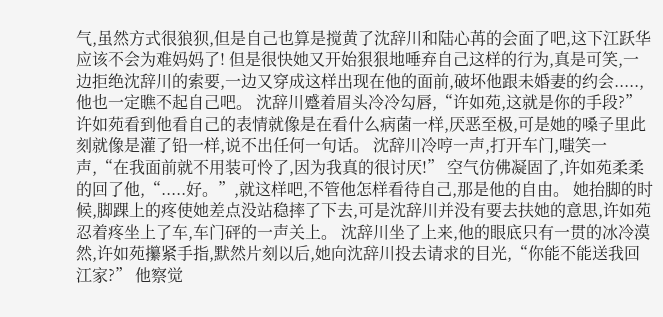气,虽然方式很狼狈,但是自己也算是搅黄了沈辞川和陆心苒的会面了吧,这下江跃华应该不会为难妈妈了! 但是很快她又开始狠狠地唾弃自己这样的行为,真是可笑,一边拒绝沈辞川的索要,一边又穿成这样出现在他的面前,破坏他跟未婚妻的约会.....,他也一定瞧不起自己吧。 沈辞川蹙着眉头冷冷勾唇,“许如苑,这就是你的手段?” 许如苑看到他看自己的表情就像是在看什么病菌一样,厌恶至极,可是她的嗓子里此刻就像是灌了铅一样,说不出任何一句话。 沈辞川冷哼一声,打开车门,嗤笑一声,“在我面前就不用装可怜了,因为我真的很讨厌!” 空气仿佛凝固了,许如苑柔柔的回了他,“.....好。”,就这样吧,不管他怎样看待自己,那是他的自由。 她抬脚的时候,脚踝上的疼使她差点没站稳摔了下去,可是沈辞川并没有要去扶她的意思,许如苑忍着疼坐上了车,车门砰的一声关上。 沈辞川坐了上来,他的眼底只有一贯的冰冷漠然,许如苑攥紧手指,默然片刻以后,她向沈辞川投去请求的目光,“你能不能送我回江家?” 他察觉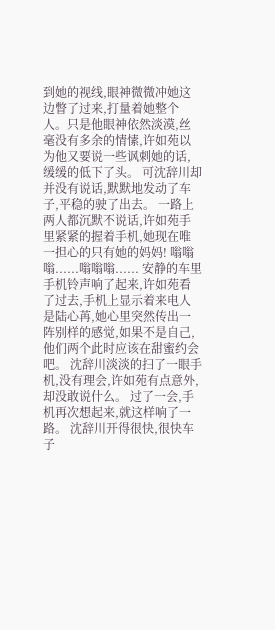到她的视线,眼神微微冲她这边瞥了过来,打量着她整个人。只是他眼神依然淡漠,丝毫没有多余的情愫,许如苑以为他又要说一些讽刺她的话,缓缓的低下了头。 可沈辞川却并没有说话,默默地发动了车子,平稳的驶了出去。 一路上两人都沉默不说话,许如苑手里紧紧的握着手机,她现在唯一担心的只有她的妈妈! 嗡嗡嗡......嗡嗡嗡...... 安静的车里手机铃声响了起来,许如苑看了过去,手机上显示着来电人是陆心苒,她心里突然传出一阵别样的感觉,如果不是自己,他们两个此时应该在甜蜜约会吧。 沈辞川淡淡的扫了一眼手机,没有理会,许如苑有点意外,却没敢说什么。 过了一会,手机再次想起来,就这样响了一路。 沈辞川开得很快,很快车子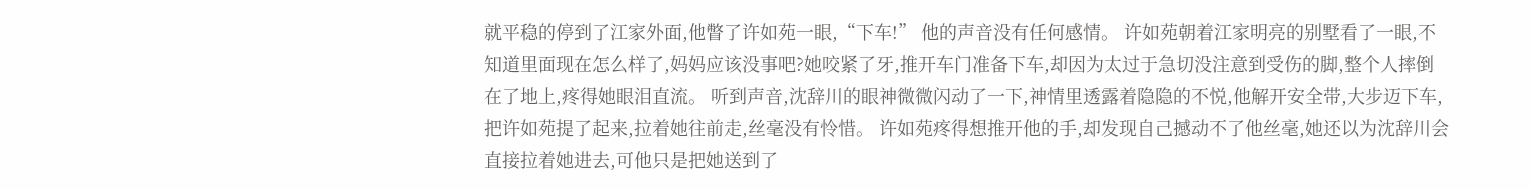就平稳的停到了江家外面,他瞥了许如苑一眼,“下车!” 他的声音没有任何感情。 许如苑朝着江家明亮的别墅看了一眼,不知道里面现在怎么样了,妈妈应该没事吧?她咬紧了牙,推开车门准备下车,却因为太过于急切没注意到受伤的脚,整个人摔倒在了地上,疼得她眼泪直流。 听到声音,沈辞川的眼神微微闪动了一下,神情里透露着隐隐的不悦,他解开安全带,大步迈下车,把许如苑提了起来,拉着她往前走,丝毫没有怜惜。 许如苑疼得想推开他的手,却发现自己撼动不了他丝毫,她还以为沈辞川会直接拉着她进去,可他只是把她送到了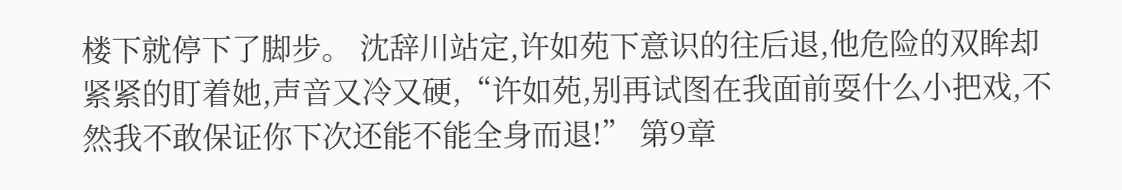楼下就停下了脚步。 沈辞川站定,许如苑下意识的往后退,他危险的双眸却紧紧的盯着她,声音又冷又硬,“许如苑,别再试图在我面前耍什么小把戏,不然我不敢保证你下次还能不能全身而退!” 第9章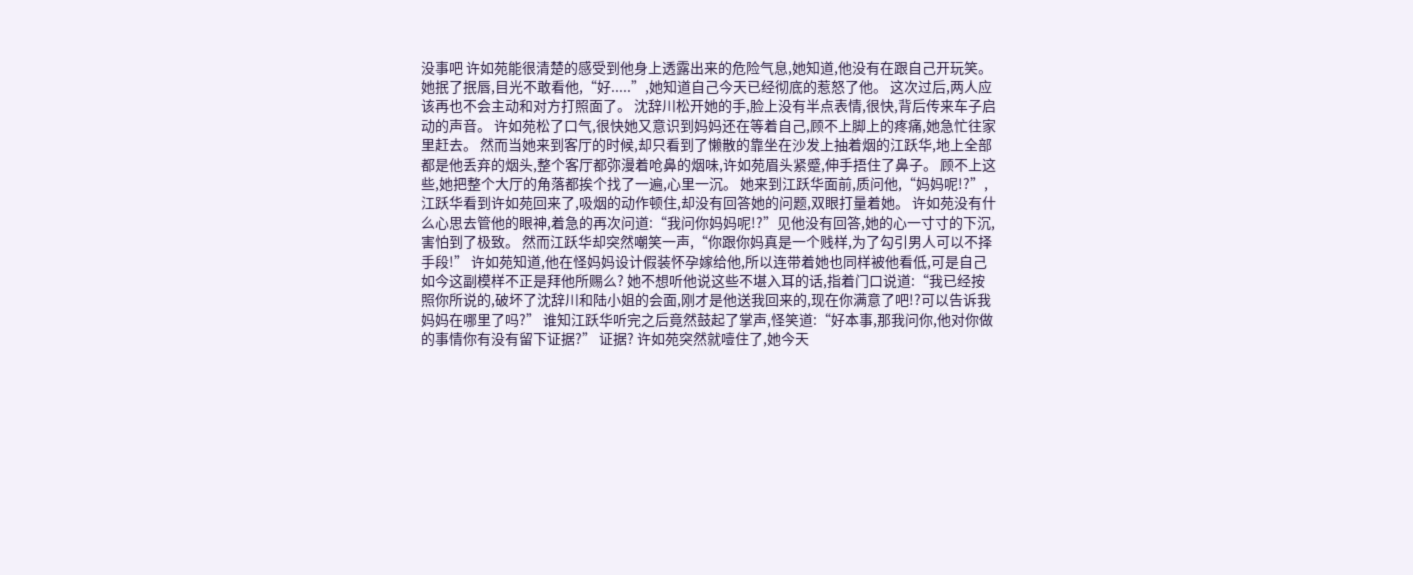没事吧 许如苑能很清楚的感受到他身上透露出来的危险气息,她知道,他没有在跟自己开玩笑。她抿了抿唇,目光不敢看他,“好.....”,她知道自己今天已经彻底的惹怒了他。 这次过后,两人应该再也不会主动和对方打照面了。 沈辞川松开她的手,脸上没有半点表情,很快,背后传来车子启动的声音。 许如苑松了口气,很快她又意识到妈妈还在等着自己,顾不上脚上的疼痛,她急忙往家里赶去。 然而当她来到客厅的时候,却只看到了懒散的靠坐在沙发上抽着烟的江跃华,地上全部都是他丢弃的烟头,整个客厅都弥漫着呛鼻的烟味,许如苑眉头紧蹙,伸手捂住了鼻子。 顾不上这些,她把整个大厅的角落都挨个找了一遍,心里一沉。 她来到江跃华面前,质问他,“妈妈呢!?”,江跃华看到许如苑回来了,吸烟的动作顿住,却没有回答她的问题,双眼打量着她。 许如苑没有什么心思去管他的眼神,着急的再次问道:“我问你妈妈呢!?”见他没有回答,她的心一寸寸的下沉,害怕到了极致。 然而江跃华却突然嘲笑一声,“你跟你妈真是一个贱样,为了勾引男人可以不择手段!” 许如苑知道,他在怪妈妈设计假装怀孕嫁给他,所以连带着她也同样被他看低,可是自己如今这副模样不正是拜他所赐么? 她不想听他说这些不堪入耳的话,指着门口说道:“我已经按照你所说的,破坏了沈辞川和陆小姐的会面,刚才是他送我回来的,现在你满意了吧!?可以告诉我妈妈在哪里了吗?” 谁知江跃华听完之后竟然鼓起了掌声,怪笑道:“好本事,那我问你,他对你做的事情你有没有留下证据?” 证据? 许如苑突然就噎住了,她今天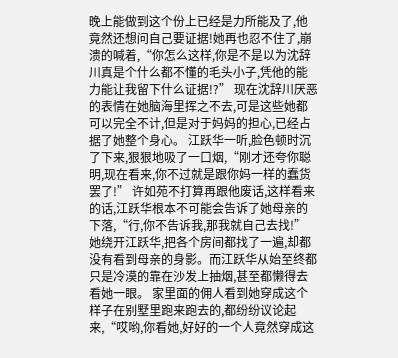晚上能做到这个份上已经是力所能及了,他竟然还想问自己要证据!她再也忍不住了,崩溃的喊着,“你怎么这样,你是不是以为沈辞川真是个什么都不懂的毛头小子,凭他的能力能让我留下什么证据!?” 现在沈辞川厌恶的表情在她脑海里挥之不去,可是这些她都可以完全不计,但是对于妈妈的担心,已经占据了她整个身心。 江跃华一听,脸色顿时沉了下来,狠狠地吸了一口烟,“刚才还夸你聪明,现在看来,你不过就是跟你妈一样的蠢货罢了!” 许如苑不打算再跟他废话,这样看来的话,江跃华根本不可能会告诉了她母亲的下落,“行,你不告诉我,那我就自己去找!” 她绕开江跃华,把各个房间都找了一遍,却都没有看到母亲的身影。而江跃华从始至终都只是冷漠的靠在沙发上抽烟,甚至都懒得去看她一眼。 家里面的佣人看到她穿成这个样子在别墅里跑来跑去的,都纷纷议论起来,“哎哟,你看她,好好的一个人竟然穿成这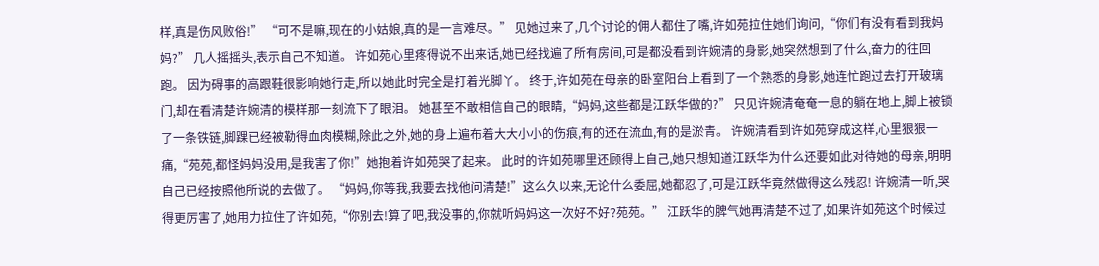样,真是伤风败俗!” “可不是嘛,现在的小姑娘,真的是一言难尽。” 见她过来了,几个讨论的佣人都住了嘴,许如苑拉住她们询问,“你们有没有看到我妈妈?” 几人摇摇头,表示自己不知道。 许如苑心里疼得说不出来话,她已经找遍了所有房间,可是都没看到许婉清的身影,她突然想到了什么,奋力的往回跑。 因为碍事的高跟鞋很影响她行走,所以她此时完全是打着光脚丫。 终于,许如苑在母亲的卧室阳台上看到了一个熟悉的身影,她连忙跑过去打开玻璃门,却在看清楚许婉清的模样那一刻流下了眼泪。 她甚至不敢相信自己的眼睛,“妈妈,这些都是江跃华做的?” 只见许婉清奄奄一息的躺在地上,脚上被锁了一条铁链,脚踝已经被勒得血肉模糊,除此之外,她的身上遍布着大大小小的伤痕,有的还在流血,有的是淤青。 许婉清看到许如苑穿成这样,心里狠狠一痛,“苑苑,都怪妈妈没用,是我害了你!”她抱着许如苑哭了起来。 此时的许如苑哪里还顾得上自己,她只想知道江跃华为什么还要如此对待她的母亲,明明自己已经按照他所说的去做了。 “妈妈,你等我,我要去找他问清楚!”这么久以来,无论什么委屈,她都忍了,可是江跃华竟然做得这么残忍! 许婉清一听,哭得更厉害了,她用力拉住了许如苑,“你别去!算了吧,我没事的,你就听妈妈这一次好不好?苑苑。” 江跃华的脾气她再清楚不过了,如果许如苑这个时候过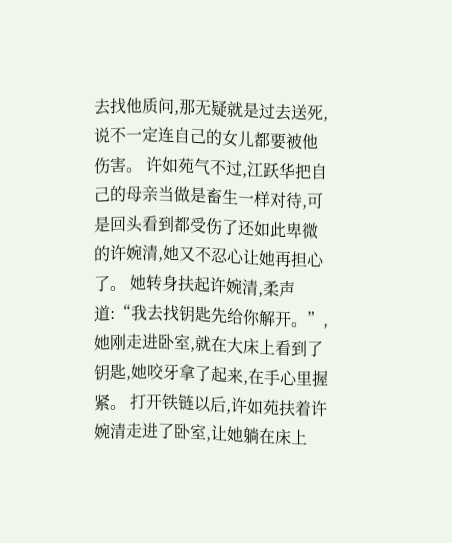去找他质问,那无疑就是过去送死,说不一定连自己的女儿都要被他伤害。 许如苑气不过,江跃华把自己的母亲当做是畜生一样对待,可是回头看到都受伤了还如此卑微的许婉清,她又不忍心让她再担心了。 她转身扶起许婉清,柔声道:“我去找钥匙先给你解开。”,她刚走进卧室,就在大床上看到了钥匙,她咬牙拿了起来,在手心里握紧。 打开铁链以后,许如苑扶着许婉清走进了卧室,让她躺在床上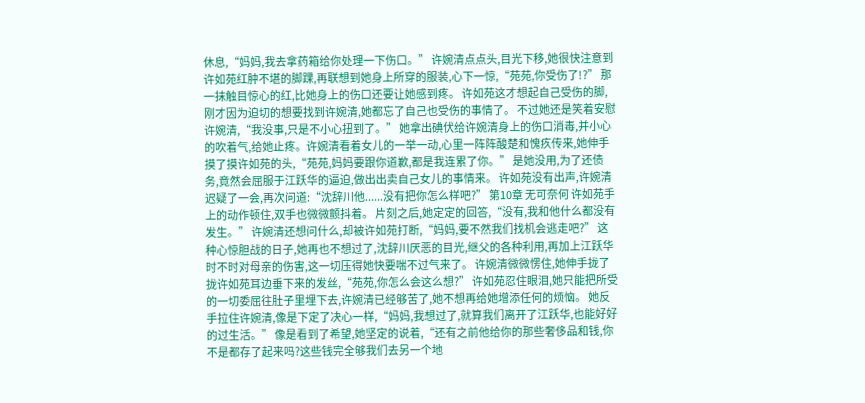休息,“妈妈,我去拿药箱给你处理一下伤口。” 许婉清点点头,目光下移,她很快注意到许如苑红肿不堪的脚踝,再联想到她身上所穿的服装,心下一惊,“苑苑,你受伤了!?” 那一抹触目惊心的红,比她身上的伤口还要让她感到疼。 许如苑这才想起自己受伤的脚,刚才因为迫切的想要找到许婉清,她都忘了自己也受伤的事情了。 不过她还是笑着安慰许婉清,“我没事,只是不小心扭到了。” 她拿出碘伏给许婉清身上的伤口消毒,并小心的吹着气,给她止疼。许婉清看着女儿的一举一动,心里一阵阵酸楚和愧疚传来,她伸手摸了摸许如苑的头,“苑苑,妈妈要跟你道歉,都是我连累了你。” 是她没用,为了还债务,竟然会屈服于江跃华的逼迫,做出出卖自己女儿的事情来。 许如苑没有出声,许婉清迟疑了一会,再次问道:“沈辞川他......没有把你怎么样吧?” 第10章 无可奈何 许如苑手上的动作顿住,双手也微微颤抖着。 片刻之后,她定定的回答,“没有,我和他什么都没有发生。” 许婉清还想问什么,却被许如苑打断,“妈妈,要不然我们找机会逃走吧?” 这种心惊胆战的日子,她再也不想过了,沈辞川厌恶的目光,继父的各种利用,再加上江跃华时不时对母亲的伤害,这一切压得她快要喘不过气来了。 许婉清微微愣住,她伸手拢了拢许如苑耳边垂下来的发丝,“苑苑,你怎么会这么想?” 许如苑忍住眼泪,她只能把所受的一切委屈往肚子里埋下去,许婉清已经够苦了,她不想再给她增添任何的烦恼。 她反手拉住许婉清,像是下定了决心一样,“妈妈,我想过了,就算我们离开了江跃华,也能好好的过生活。” 像是看到了希望,她坚定的说着,“还有之前他给你的那些奢侈品和钱,你不是都存了起来吗?这些钱完全够我们去另一个地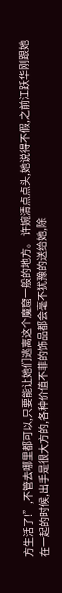方生活了!”,不管去哪里都可以,只要能让她们逃离这个魔窟一般的地方。 许婉清点点头,她说得不假,之前江跃华刚跟她在一起的时候,出手是很大方的,各种价值不菲的饰品都会毫不犹豫的送给她,除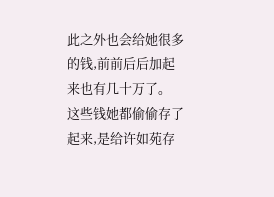此之外也会给她很多的钱,前前后后加起来也有几十万了。 这些钱她都偷偷存了起来,是给许如苑存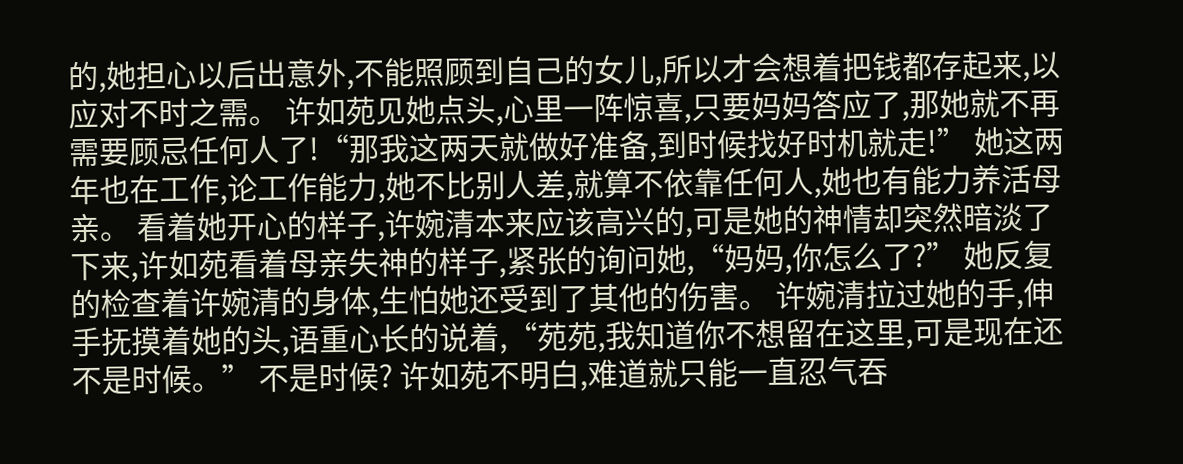的,她担心以后出意外,不能照顾到自己的女儿,所以才会想着把钱都存起来,以应对不时之需。 许如苑见她点头,心里一阵惊喜,只要妈妈答应了,那她就不再需要顾忌任何人了!“那我这两天就做好准备,到时候找好时机就走!” 她这两年也在工作,论工作能力,她不比别人差,就算不依靠任何人,她也有能力养活母亲。 看着她开心的样子,许婉清本来应该高兴的,可是她的神情却突然暗淡了下来,许如苑看着母亲失神的样子,紧张的询问她,“妈妈,你怎么了?” 她反复的检查着许婉清的身体,生怕她还受到了其他的伤害。 许婉清拉过她的手,伸手抚摸着她的头,语重心长的说着,“苑苑,我知道你不想留在这里,可是现在还不是时候。” 不是时候? 许如苑不明白,难道就只能一直忍气吞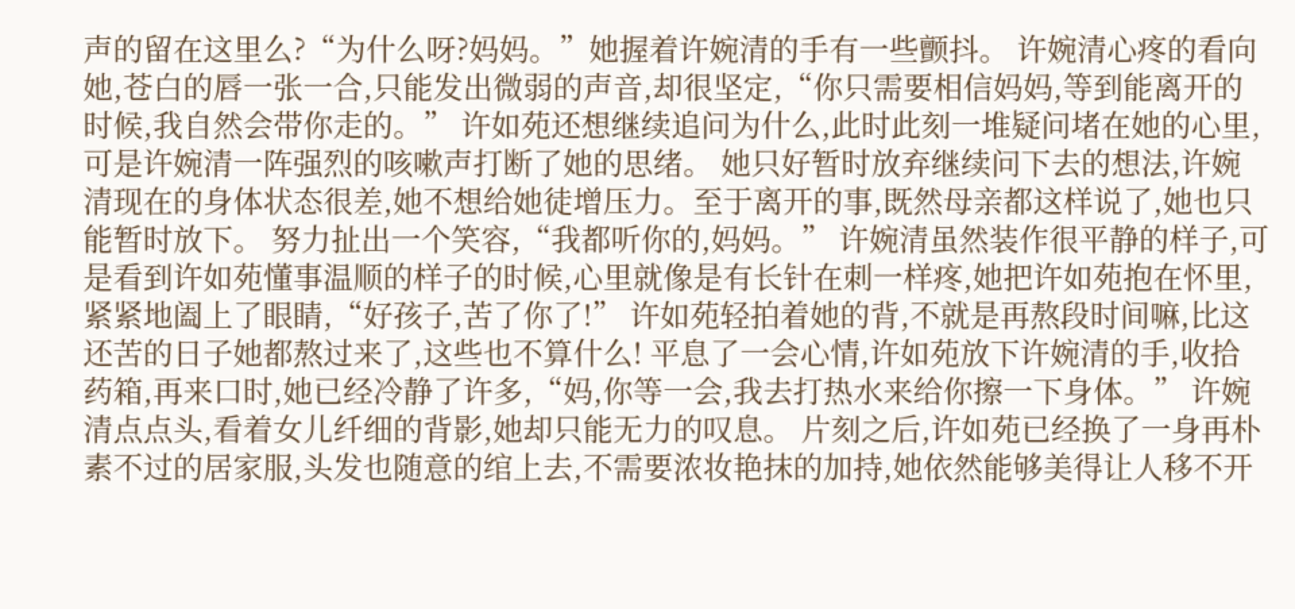声的留在这里么?“为什么呀?妈妈。”她握着许婉清的手有一些颤抖。 许婉清心疼的看向她,苍白的唇一张一合,只能发出微弱的声音,却很坚定,“你只需要相信妈妈,等到能离开的时候,我自然会带你走的。” 许如苑还想继续追问为什么,此时此刻一堆疑问堵在她的心里,可是许婉清一阵强烈的咳嗽声打断了她的思绪。 她只好暂时放弃继续问下去的想法,许婉清现在的身体状态很差,她不想给她徒增压力。至于离开的事,既然母亲都这样说了,她也只能暂时放下。 努力扯出一个笑容,“我都听你的,妈妈。” 许婉清虽然装作很平静的样子,可是看到许如苑懂事温顺的样子的时候,心里就像是有长针在刺一样疼,她把许如苑抱在怀里,紧紧地阖上了眼睛,“好孩子,苦了你了!” 许如苑轻拍着她的背,不就是再熬段时间嘛,比这还苦的日子她都熬过来了,这些也不算什么! 平息了一会心情,许如苑放下许婉清的手,收拾药箱,再来口时,她已经冷静了许多,“妈,你等一会,我去打热水来给你擦一下身体。” 许婉清点点头,看着女儿纤细的背影,她却只能无力的叹息。 片刻之后,许如苑已经换了一身再朴素不过的居家服,头发也随意的绾上去,不需要浓妆艳抹的加持,她依然能够美得让人移不开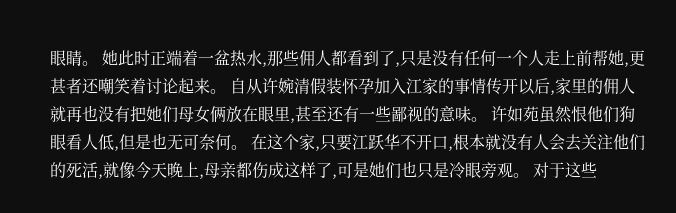眼睛。 她此时正端着一盆热水,那些佣人都看到了,只是没有任何一个人走上前帮她,更甚者还嘲笑着讨论起来。 自从许婉清假装怀孕加入江家的事情传开以后,家里的佣人就再也没有把她们母女俩放在眼里,甚至还有一些鄙视的意味。 许如苑虽然恨他们狗眼看人低,但是也无可奈何。 在这个家,只要江跃华不开口,根本就没有人会去关注他们的死活,就像今天晚上,母亲都伤成这样了,可是她们也只是冷眼旁观。 对于这些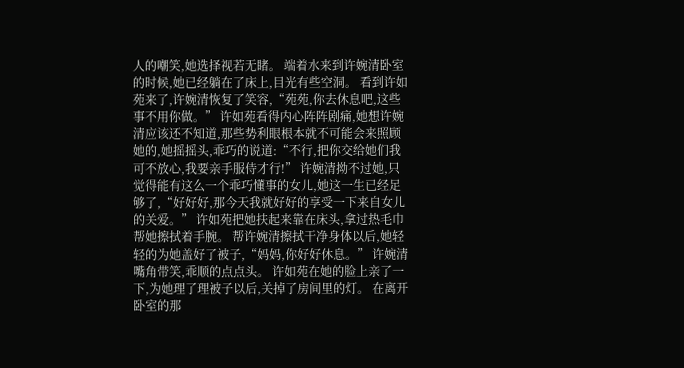人的嘲笑,她选择视若无睹。 端着水来到许婉清卧室的时候,她已经躺在了床上,目光有些空洞。 看到许如苑来了,许婉清恢复了笑容,“苑苑,你去休息吧,这些事不用你做。” 许如苑看得内心阵阵剧痛,她想许婉清应该还不知道,那些势利眼根本就不可能会来照顾她的,她摇摇头,乖巧的说道:“不行,把你交给她们我可不放心,我要亲手服侍才行!” 许婉清拗不过她,只觉得能有这么一个乖巧懂事的女儿,她这一生已经足够了,“好好好,那今天我就好好的享受一下来自女儿的关爱。” 许如苑把她扶起来靠在床头,拿过热毛巾帮她擦拭着手腕。 帮许婉清擦拭干净身体以后,她轻轻的为她盖好了被子,“妈妈,你好好休息。” 许婉清嘴角带笑,乖顺的点点头。 许如苑在她的脸上亲了一下,为她理了理被子以后,关掉了房间里的灯。 在离开卧室的那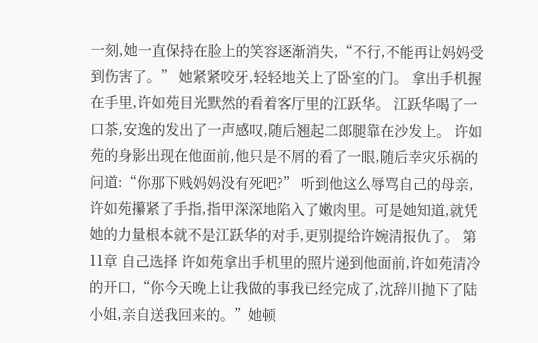一刻,她一直保持在脸上的笑容逐渐消失,“不行,不能再让妈妈受到伤害了。” 她紧紧咬牙,轻轻地关上了卧室的门。 拿出手机握在手里,许如苑目光默然的看着客厅里的江跃华。 江跃华喝了一口茶,安逸的发出了一声感叹,随后翘起二郎腿靠在沙发上。 许如苑的身影出现在他面前,他只是不屑的看了一眼,随后幸灾乐祸的问道:“你那下贱妈妈没有死吧?” 听到他这么辱骂自己的母亲,许如苑攥紧了手指,指甲深深地陷入了嫩肉里。可是她知道,就凭她的力量根本就不是江跃华的对手,更别提给许婉清报仇了。 第11章 自己选择 许如苑拿出手机里的照片递到他面前,许如苑清冷的开口,“你今天晚上让我做的事我已经完成了,沈辞川抛下了陆小姐,亲自送我回来的。”她顿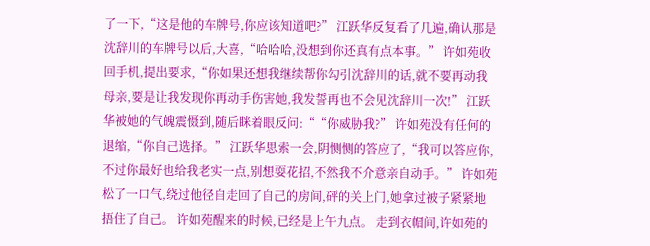了一下,“这是他的车牌号,你应该知道吧?” 江跃华反复看了几遍,确认那是沈辞川的车牌号以后,大喜,“哈哈哈,没想到你还真有点本事。” 许如苑收回手机,提出要求,“你如果还想我继续帮你勾引沈辞川的话,就不要再动我母亲,要是让我发现你再动手伤害她,我发誓再也不会见沈辞川一次!” 江跃华被她的气魄震慑到,随后眯着眼反问:““你威胁我?” 许如苑没有任何的退缩,“你自己选择。” 江跃华思索一会,阴恻恻的答应了,“我可以答应你,不过你最好也给我老实一点,别想耍花招,不然我不介意亲自动手。” 许如苑松了一口气,绕过他径自走回了自己的房间,砰的关上门,她拿过被子紧紧地捂住了自己。 许如苑醒来的时候,已经是上午九点。 走到衣帽间,许如苑的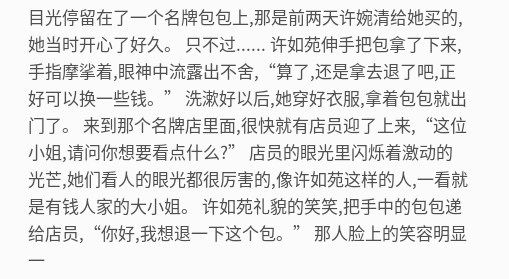目光停留在了一个名牌包包上,那是前两天许婉清给她买的,她当时开心了好久。 只不过...... 许如苑伸手把包拿了下来,手指摩挲着,眼神中流露出不舍,“算了,还是拿去退了吧,正好可以换一些钱。” 洗漱好以后,她穿好衣服,拿着包包就出门了。 来到那个名牌店里面,很快就有店员迎了上来,“这位小姐,请问你想要看点什么?” 店员的眼光里闪烁着激动的光芒,她们看人的眼光都很厉害的,像许如苑这样的人,一看就是有钱人家的大小姐。 许如苑礼貌的笑笑,把手中的包包递给店员,“你好,我想退一下这个包。” 那人脸上的笑容明显一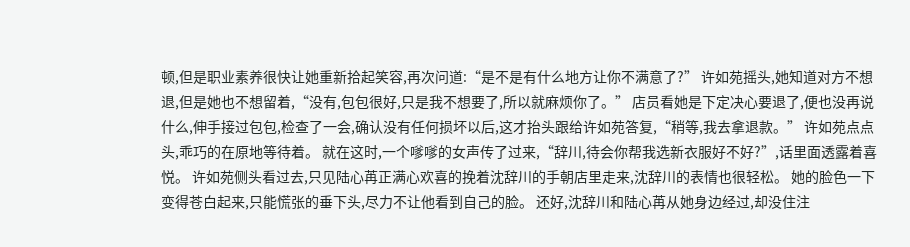顿,但是职业素养很快让她重新拾起笑容,再次问道:“是不是有什么地方让你不满意了?” 许如苑摇头,她知道对方不想退,但是她也不想留着,“没有,包包很好,只是我不想要了,所以就麻烦你了。” 店员看她是下定决心要退了,便也没再说什么,伸手接过包包,检查了一会,确认没有任何损坏以后,这才抬头跟给许如苑答复,“稍等,我去拿退款。” 许如苑点点头,乖巧的在原地等待着。 就在这时,一个嗲嗲的女声传了过来,“辞川,待会你帮我选新衣服好不好?”,话里面透露着喜悦。 许如苑侧头看过去,只见陆心苒正满心欢喜的挽着沈辞川的手朝店里走来,沈辞川的表情也很轻松。 她的脸色一下变得苍白起来,只能慌张的垂下头,尽力不让他看到自己的脸。 还好,沈辞川和陆心苒从她身边经过,却没住注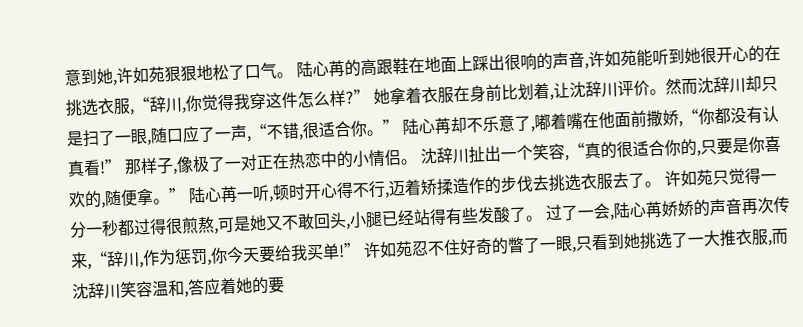意到她,许如苑狠狠地松了口气。 陆心苒的高跟鞋在地面上踩出很响的声音,许如苑能听到她很开心的在挑选衣服,“辞川,你觉得我穿这件怎么样?” 她拿着衣服在身前比划着,让沈辞川评价。然而沈辞川却只是扫了一眼,随口应了一声,“不错,很适合你。” 陆心苒却不乐意了,嘟着嘴在他面前撒娇,“你都没有认真看!” 那样子,像极了一对正在热恋中的小情侣。 沈辞川扯出一个笑容,“真的很适合你的,只要是你喜欢的,随便拿。” 陆心苒一听,顿时开心得不行,迈着矫揉造作的步伐去挑选衣服去了。 许如苑只觉得一分一秒都过得很煎熬,可是她又不敢回头,小腿已经站得有些发酸了。 过了一会,陆心苒娇娇的声音再次传来,“辞川,作为惩罚,你今天要给我买单!” 许如苑忍不住好奇的瞥了一眼,只看到她挑选了一大推衣服,而沈辞川笑容温和,答应着她的要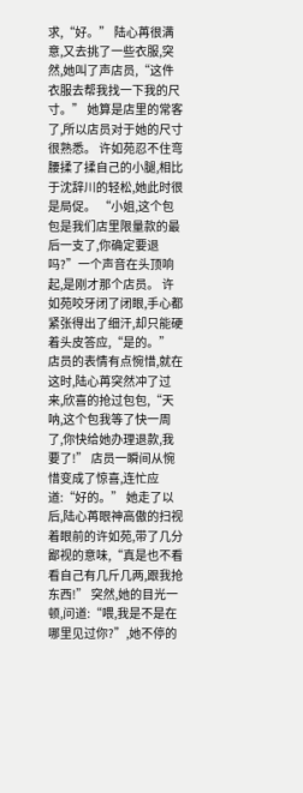求,“好。” 陆心苒很满意,又去挑了一些衣服,突然,她叫了声店员,“这件衣服去帮我找一下我的尺寸。” 她算是店里的常客了,所以店员对于她的尺寸很熟悉。 许如苑忍不住弯腰揉了揉自己的小腿,相比于沈辞川的轻松,她此时很是局促。 “小姐,这个包包是我们店里限量款的最后一支了,你确定要退吗?”一个声音在头顶响起,是刚才那个店员。 许如苑咬牙闭了闭眼,手心都紧张得出了细汗,却只能硬着头皮答应,“是的。” 店员的表情有点惋惜,就在这时,陆心苒突然冲了过来,欣喜的抢过包包,“天呐,这个包我等了快一周了,你快给她办理退款,我要了!” 店员一瞬间从惋惜变成了惊喜,连忙应道:“好的。” 她走了以后,陆心苒眼神高傲的扫视着眼前的许如苑,带了几分鄙视的意味,“真是也不看看自己有几斤几两,跟我抢东西!” 突然,她的目光一顿,问道:“喂,我是不是在哪里见过你?”,她不停的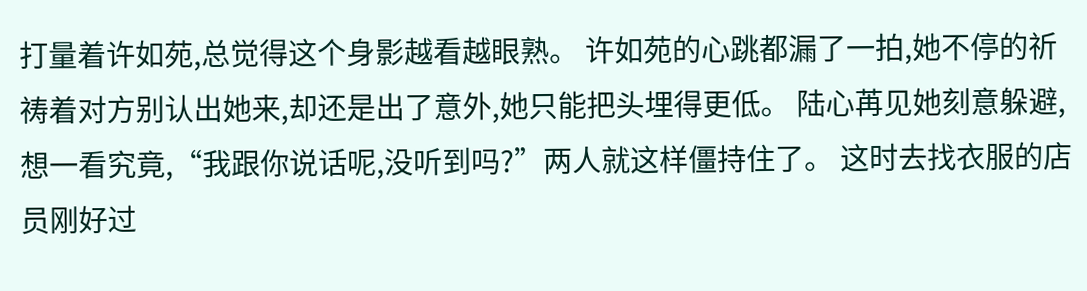打量着许如苑,总觉得这个身影越看越眼熟。 许如苑的心跳都漏了一拍,她不停的祈祷着对方别认出她来,却还是出了意外,她只能把头埋得更低。 陆心苒见她刻意躲避,想一看究竟,“我跟你说话呢,没听到吗?”两人就这样僵持住了。 这时去找衣服的店员刚好过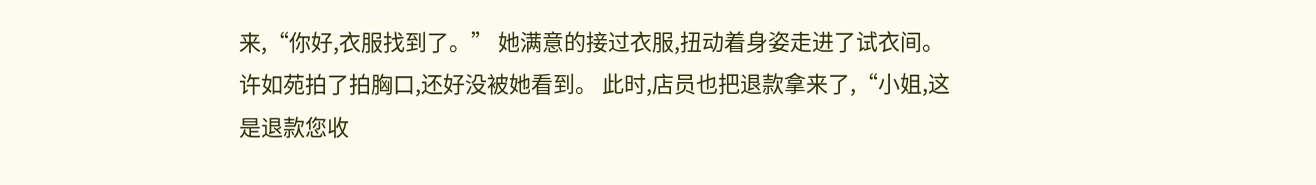来,“你好,衣服找到了。” 她满意的接过衣服,扭动着身姿走进了试衣间。 许如苑拍了拍胸口,还好没被她看到。 此时,店员也把退款拿来了,“小姐,这是退款您收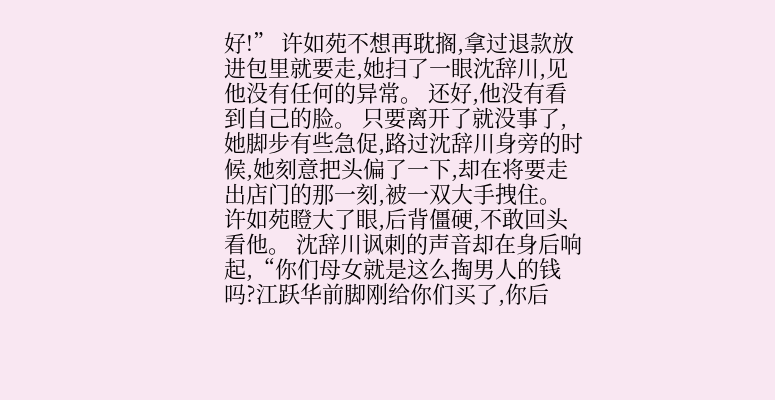好!” 许如苑不想再耽搁,拿过退款放进包里就要走,她扫了一眼沈辞川,见他没有任何的异常。 还好,他没有看到自己的脸。 只要离开了就没事了,她脚步有些急促,路过沈辞川身旁的时候,她刻意把头偏了一下,却在将要走出店门的那一刻,被一双大手拽住。 许如苑瞪大了眼,后背僵硬,不敢回头看他。 沈辞川讽刺的声音却在身后响起,“你们母女就是这么掏男人的钱吗?江跃华前脚刚给你们买了,你后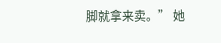脚就拿来卖。” 她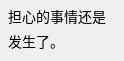担心的事情还是发生了。